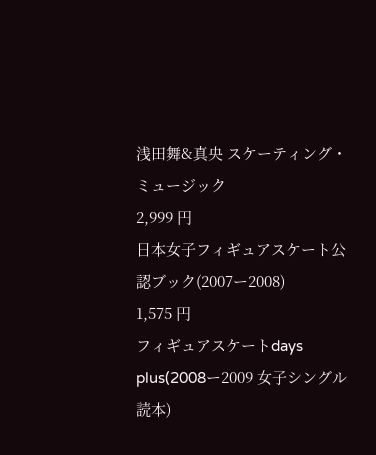浅田舞&真央 スケーティング・ミュージック
2,999 円
日本女子フィギュアスケート公認ブック(2007ー2008)
1,575 円
フィギュアスケートdays plus(2008ー2009 女子シングル読本)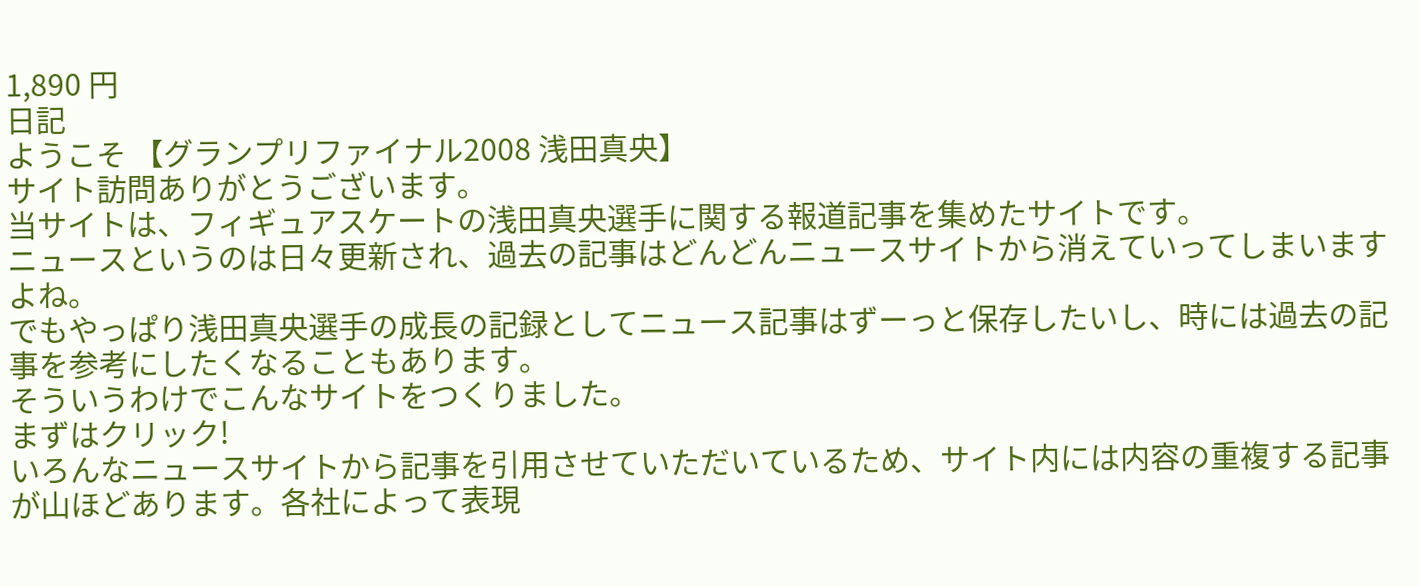1,890 円
日記
ようこそ 【グランプリファイナル2008 浅田真央】
サイト訪問ありがとうございます。
当サイトは、フィギュアスケートの浅田真央選手に関する報道記事を集めたサイトです。
ニュースというのは日々更新され、過去の記事はどんどんニュースサイトから消えていってしまいますよね。
でもやっぱり浅田真央選手の成長の記録としてニュース記事はずーっと保存したいし、時には過去の記事を参考にしたくなることもあります。
そういうわけでこんなサイトをつくりました。
まずはクリック!
いろんなニュースサイトから記事を引用させていただいているため、サイト内には内容の重複する記事が山ほどあります。各社によって表現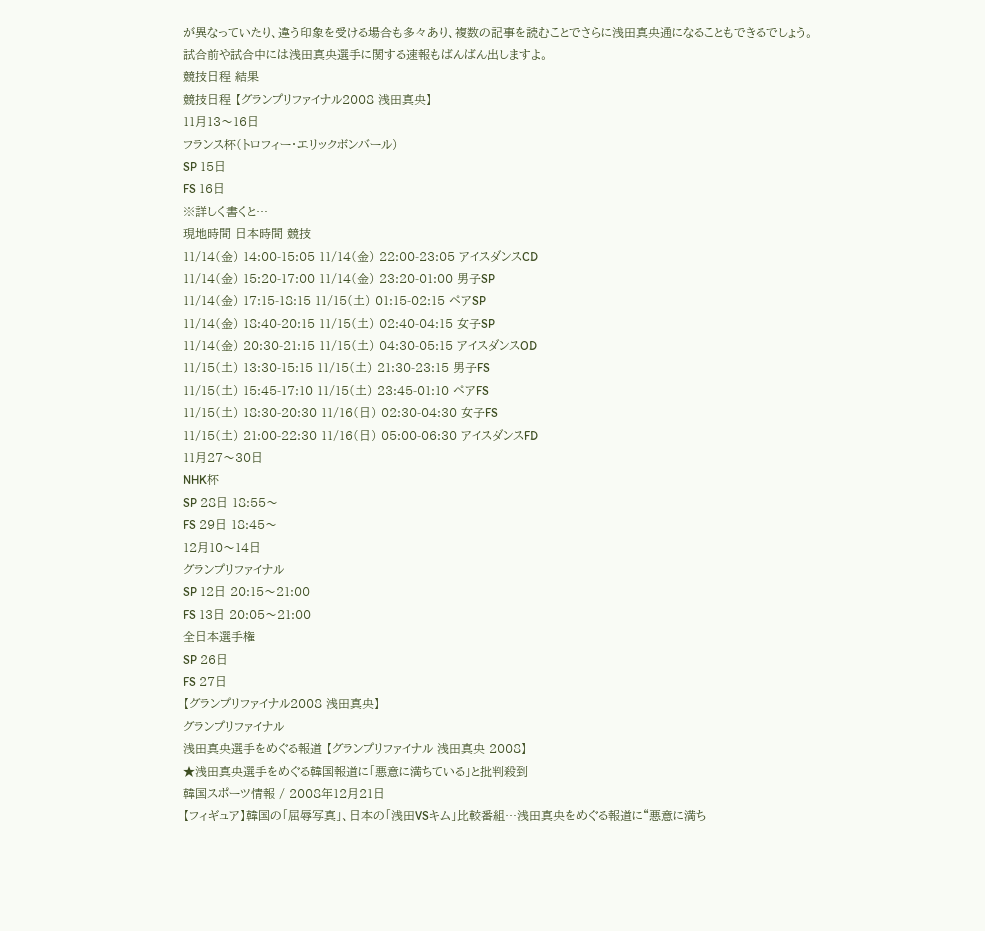が異なっていたり、違う印象を受ける場合も多々あり、複数の記事を読むことでさらに浅田真央通になることもできるでしょう。
試合前や試合中には浅田真央選手に関する速報もばんばん出しますよ。
競技日程 結果
競技日程 【グランプリファイナル2008 浅田真央】
11月13〜16日
フランス杯(トロフィー・エリックボンバール)
SP 15日
FS 16日
※詳しく書くと…
現地時間 日本時間 競技
11/14(金) 14:00-15:05 11/14(金) 22:00-23:05 アイスダンスCD
11/14(金) 15:20-17:00 11/14(金) 23:20-01:00 男子SP
11/14(金) 17:15-18:15 11/15(土) 01:15-02:15 ペアSP
11/14(金) 18:40-20:15 11/15(土) 02:40-04:15 女子SP
11/14(金) 20:30-21:15 11/15(土) 04:30-05:15 アイスダンスOD
11/15(土) 13:30-15:15 11/15(土) 21:30-23:15 男子FS
11/15(土) 15:45-17:10 11/15(土) 23:45-01:10 ペアFS
11/15(土) 18:30-20:30 11/16(日) 02:30-04:30 女子FS
11/15(土) 21:00-22:30 11/16(日) 05:00-06:30 アイスダンスFD
11月27〜30日
NHK杯
SP 28日 18:55〜
FS 29日 18:45〜
12月10〜14日
グランプリファイナル
SP 12日 20:15〜21:00
FS 13日 20:05〜21:00
全日本選手権
SP 26日
FS 27日
【グランプリファイナル2008 浅田真央】
グランプリファイナル
浅田真央選手をめぐる報道 【グランプリファイナル 浅田真央 2008】
★浅田真央選手をめぐる韓国報道に「悪意に満ちている」と批判殺到
韓国スポーツ情報 / 2008年12月21日
【フィギュア】韓国の「屈辱写真」、日本の「浅田VSキム」比較番組…浅田真央をめぐる報道に“悪意に満ち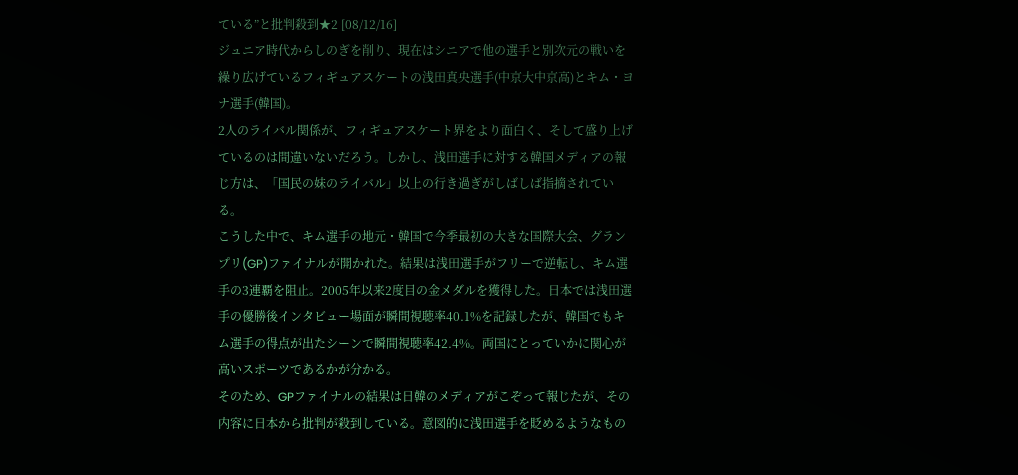ている”と批判殺到★2 [08/12/16]
ジュニア時代からしのぎを削り、現在はシニアで他の選手と別次元の戦いを繰り広げているフィギュアスケートの浅田真央選手(中京大中京高)とキム・ヨナ選手(韓国)。
2人のライバル関係が、フィギュアスケート界をより面白く、そして盛り上げているのは間違いないだろう。しかし、浅田選手に対する韓国メディアの報じ方は、「国民の妹のライバル」以上の行き過ぎがしばしば指摘されている。
こうした中で、キム選手の地元・韓国で今季最初の大きな国際大会、グランプリ(GP)ファイナルが開かれた。結果は浅田選手がフリーで逆転し、キム選手の3連覇を阻止。2005年以来2度目の金メダルを獲得した。日本では浅田選手の優勝後インタビュー場面が瞬間視聴率40.1%を記録したが、韓国でもキム選手の得点が出たシーンで瞬間視聴率42.4%。両国にとっていかに関心が高いスポーツであるかが分かる。
そのため、GPファイナルの結果は日韓のメディアがこぞって報じたが、その内容に日本から批判が殺到している。意図的に浅田選手を貶めるようなもの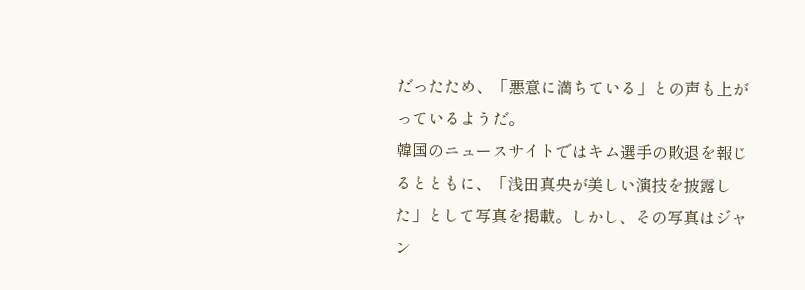だったため、「悪意に満ちている」との声も上がっているようだ。
韓国のニュースサイトではキム選手の敗退を報じるとともに、「浅田真央が美しい演技を披露した」として写真を掲載。しかし、その写真はジャン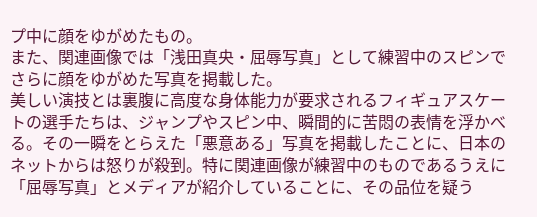プ中に顔をゆがめたもの。
また、関連画像では「浅田真央・屈辱写真」として練習中のスピンでさらに顔をゆがめた写真を掲載した。
美しい演技とは裏腹に高度な身体能力が要求されるフィギュアスケートの選手たちは、ジャンプやスピン中、瞬間的に苦悶の表情を浮かべる。その一瞬をとらえた「悪意ある」写真を掲載したことに、日本のネットからは怒りが殺到。特に関連画像が練習中のものであるうえに「屈辱写真」とメディアが紹介していることに、その品位を疑う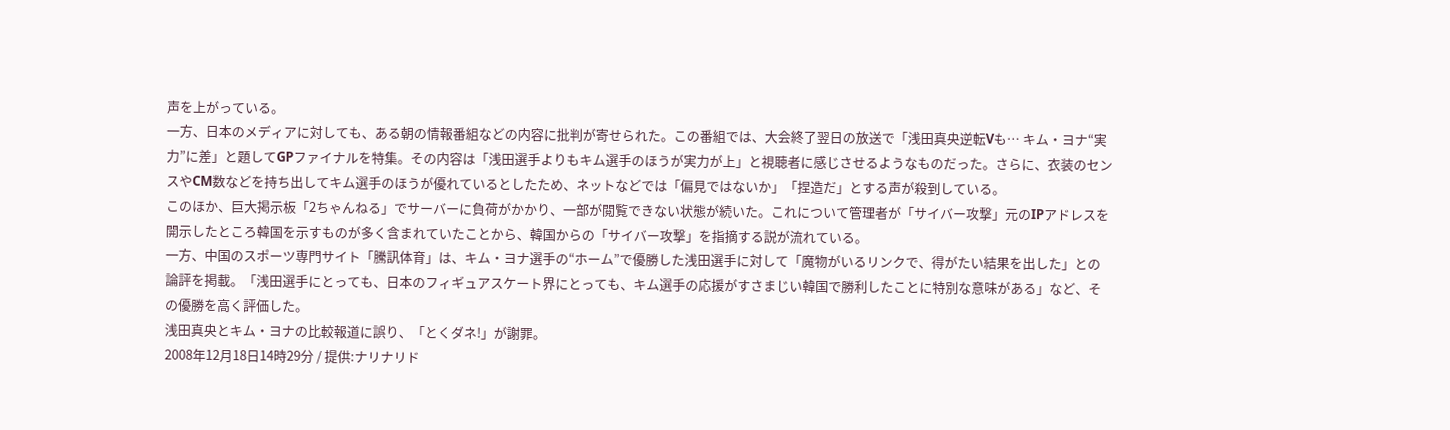声を上がっている。
一方、日本のメディアに対しても、ある朝の情報番組などの内容に批判が寄せられた。この番組では、大会終了翌日の放送で「浅田真央逆転Vも… キム・ヨナ“実力”に差」と題してGPファイナルを特集。その内容は「浅田選手よりもキム選手のほうが実力が上」と視聴者に感じさせるようなものだった。さらに、衣装のセンスやCM数などを持ち出してキム選手のほうが優れているとしたため、ネットなどでは「偏見ではないか」「捏造だ」とする声が殺到している。
このほか、巨大掲示板「2ちゃんねる」でサーバーに負荷がかかり、一部が閲覧できない状態が続いた。これについて管理者が「サイバー攻撃」元のIPアドレスを開示したところ韓国を示すものが多く含まれていたことから、韓国からの「サイバー攻撃」を指摘する説が流れている。
一方、中国のスポーツ専門サイト「騰訊体育」は、キム・ヨナ選手の“ホーム”で優勝した浅田選手に対して「魔物がいるリンクで、得がたい結果を出した」との論評を掲載。「浅田選手にとっても、日本のフィギュアスケート界にとっても、キム選手の応援がすさまじい韓国で勝利したことに特別な意味がある」など、その優勝を高く評価した。
浅田真央とキム・ヨナの比較報道に誤り、「とくダネ!」が謝罪。
2008年12月18日14時29分 / 提供:ナリナリド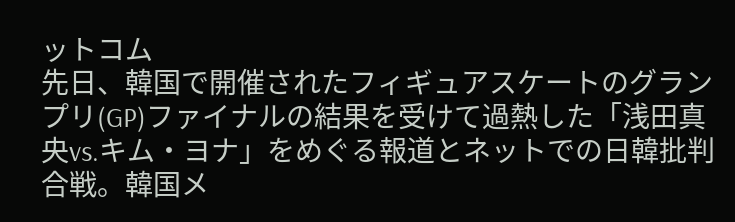ットコム
先日、韓国で開催されたフィギュアスケートのグランプリ(GP)ファイナルの結果を受けて過熱した「浅田真央vs.キム・ヨナ」をめぐる報道とネットでの日韓批判合戦。韓国メ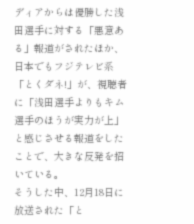ディアからは優勝した浅田選手に対する「悪意ある」報道がされたほか、日本でもフジテレビ系「とくダネ!」が、視聴者に「浅田選手よりもキム選手のほうが実力が上」と感じさせる報道をしたことで、大きな反発を招いている。
そうした中、12月18日に放送された「と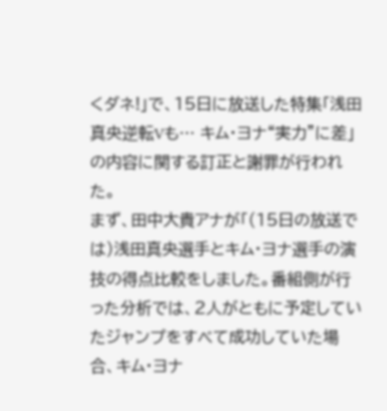くダネ!」で、15日に放送した特集「浅田真央逆転Vも… キム・ヨナ“実力”に差」の内容に関する訂正と謝罪が行われた。
まず、田中大貴アナが「(15日の放送では)浅田真央選手とキム・ヨナ選手の演技の得点比較をしました。番組側が行った分析では、2人がともに予定していたジャンプをすべて成功していた場合、キム・ヨナ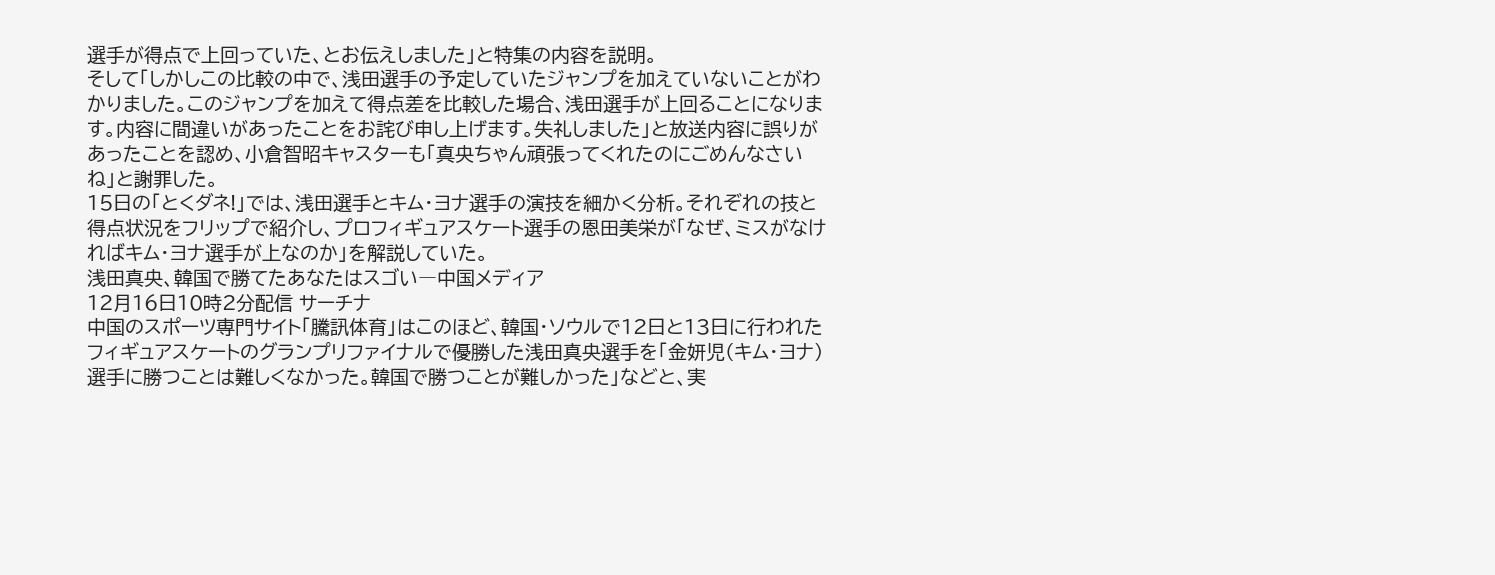選手が得点で上回っていた、とお伝えしました」と特集の内容を説明。
そして「しかしこの比較の中で、浅田選手の予定していたジャンプを加えていないことがわかりました。このジャンプを加えて得点差を比較した場合、浅田選手が上回ることになります。内容に間違いがあったことをお詫び申し上げます。失礼しました」と放送内容に誤りがあったことを認め、小倉智昭キャスターも「真央ちゃん頑張ってくれたのにごめんなさいね」と謝罪した。
15日の「とくダネ!」では、浅田選手とキム・ヨナ選手の演技を細かく分析。それぞれの技と得点状況をフリップで紹介し、プロフィギュアスケート選手の恩田美栄が「なぜ、ミスがなければキム・ヨナ選手が上なのか」を解説していた。
浅田真央、韓国で勝てたあなたはスゴい―中国メディア
12月16日10時2分配信 サーチナ
中国のスポーツ専門サイト「騰訊体育」はこのほど、韓国・ソウルで12日と13日に行われたフィギュアスケートのグランプリファイナルで優勝した浅田真央選手を「金妍児(キム・ヨナ)選手に勝つことは難しくなかった。韓国で勝つことが難しかった」などと、実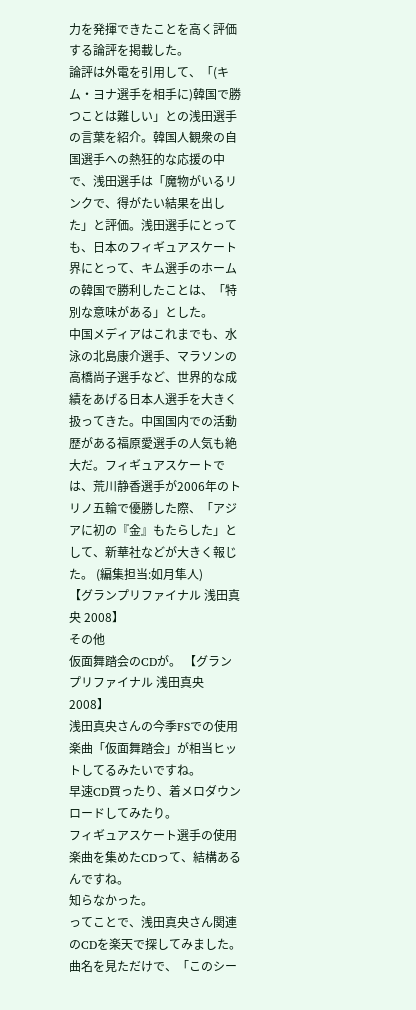力を発揮できたことを高く評価する論評を掲載した。
論評は外電を引用して、「(キム・ヨナ選手を相手に)韓国で勝つことは難しい」との浅田選手の言葉を紹介。韓国人観衆の自国選手への熱狂的な応援の中で、浅田選手は「魔物がいるリンクで、得がたい結果を出した」と評価。浅田選手にとっても、日本のフィギュアスケート界にとって、キム選手のホームの韓国で勝利したことは、「特別な意味がある」とした。
中国メディアはこれまでも、水泳の北島康介選手、マラソンの高橋尚子選手など、世界的な成績をあげる日本人選手を大きく扱ってきた。中国国内での活動歴がある福原愛選手の人気も絶大だ。フィギュアスケートでは、荒川静香選手が2006年のトリノ五輪で優勝した際、「アジアに初の『金』もたらした」として、新華社などが大きく報じた。 (編集担当:如月隼人)
【グランプリファイナル 浅田真央 2008】
その他
仮面舞踏会のCDが。 【グランプリファイナル 浅田真央 2008】
浅田真央さんの今季FSでの使用楽曲「仮面舞踏会」が相当ヒットしてるみたいですね。
早速CD買ったり、着メロダウンロードしてみたり。
フィギュアスケート選手の使用楽曲を集めたCDって、結構あるんですね。
知らなかった。
ってことで、浅田真央さん関連のCDを楽天で探してみました。
曲名を見ただけで、「このシー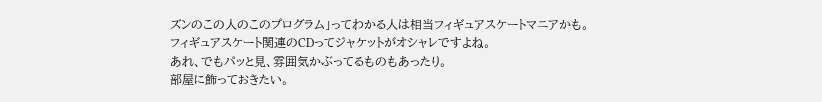ズンのこの人のこのプログラム」ってわかる人は相当フィギュアスケートマニアかも。
フィギュアスケート関連のCDってジャケットがオシャレですよね。
あれ、でもパッと見、雰囲気かぶってるものもあったり。
部屋に飾っておきたい。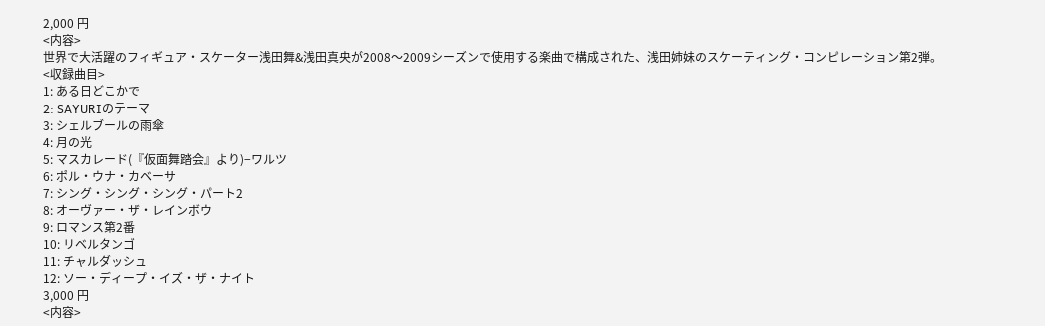2,000 円
<内容>
世界で大活躍のフィギュア・スケーター浅田舞&浅田真央が2008〜2009シーズンで使用する楽曲で構成された、浅田姉妹のスケーティング・コンピレーション第2弾。
<収録曲目>
1: ある日どこかで
2: SAYURIのテーマ
3: シェルブールの雨傘
4: 月の光
5: マスカレード(『仮面舞踏会』より)−ワルツ
6: ポル・ウナ・カベーサ
7: シング・シング・シング・パート2
8: オーヴァー・ザ・レインボウ
9: ロマンス第2番
10: リベルタンゴ
11: チャルダッシュ
12: ソー・ディープ・イズ・ザ・ナイト
3,000 円
<内容>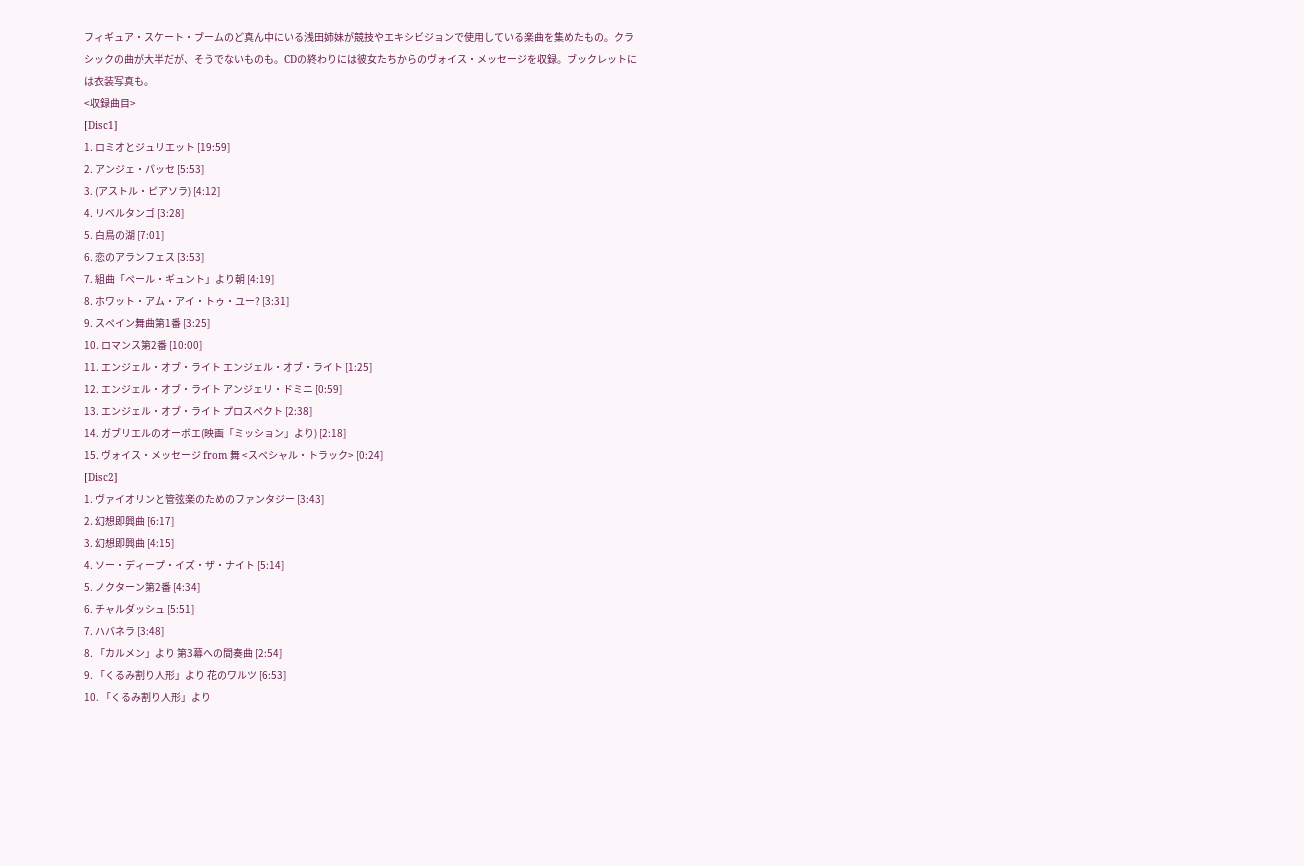フィギュア・スケート・ブームのど真ん中にいる浅田姉妹が競技やエキシビジョンで使用している楽曲を集めたもの。クラシックの曲が大半だが、そうでないものも。CDの終わりには彼女たちからのヴォイス・メッセージを収録。ブックレットには衣装写真も。
<収録曲目>
[Disc1]
1. ロミオとジュリエット [19:59]
2. アンジェ・パッセ [5:53]
3. (アストル・ピアソラ) [4:12]
4. リベルタンゴ [3:28]
5. 白鳥の湖 [7:01]
6. 恋のアランフェス [3:53]
7. 組曲「ペール・ギュント」より朝 [4:19]
8. ホワット・アム・アイ・トゥ・ユー? [3:31]
9. スペイン舞曲第1番 [3:25]
10. ロマンス第2番 [10:00]
11. エンジェル・オブ・ライト エンジェル・オブ・ライト [1:25]
12. エンジェル・オブ・ライト アンジェリ・ドミニ [0:59]
13. エンジェル・オブ・ライト プロスペクト [2:38]
14. ガブリエルのオーボエ(映画「ミッション」より) [2:18]
15. ヴォイス・メッセージ from 舞 <スペシャル・トラック> [0:24]
[Disc2]
1. ヴァイオリンと管弦楽のためのファンタジー [3:43]
2. 幻想即興曲 [6:17]
3. 幻想即興曲 [4:15]
4. ソー・ディープ・イズ・ザ・ナイト [5:14]
5. ノクターン第2番 [4:34]
6. チャルダッシュ [5:51]
7. ハバネラ [3:48]
8. 「カルメン」より 第3幕への間奏曲 [2:54]
9. 「くるみ割り人形」より 花のワルツ [6:53]
10. 「くるみ割り人形」より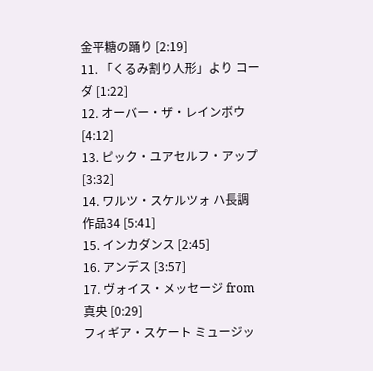金平糖の踊り [2:19]
11. 「くるみ割り人形」より コーダ [1:22]
12. オーバー・ザ・レインボウ [4:12]
13. ピック・ユアセルフ・アップ [3:32]
14. ワルツ・スケルツォ ハ長調 作品34 [5:41]
15. インカダンス [2:45]
16. アンデス [3:57]
17. ヴォイス・メッセージ from 真央 [0:29]
フィギア・スケート ミュージッ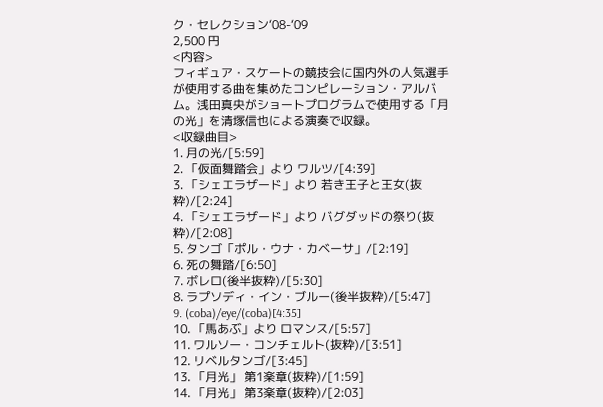ク・セレクション‘08-‘09
2,500 円
<内容>
フィギュア・スケートの競技会に国内外の人気選手が使用する曲を集めたコンピレーション・アルバム。浅田真央がショートプログラムで使用する「月の光」を清塚信也による演奏で収録。
<収録曲目>
1. 月の光/[5:59]
2. 「仮面舞踏会」より ワルツ/[4:39]
3. 「シェエラザード」より 若き王子と王女(抜粋)/[2:24]
4. 「シェエラザード」より バグダッドの祭り(抜粋)/[2:08]
5. タンゴ「ポル・ウナ・カベーサ」/[2:19]
6. 死の舞踏/[6:50]
7. ボレロ(後半抜粋)/[5:30]
8. ラプソディ・イン・ブルー(後半抜粋)/[5:47]
9. (coba)/eye/(coba)[4:35]
10. 「馬あぶ」より ロマンス/[5:57]
11. ワルソー・コンチェルト(抜粋)/[3:51]
12. リベルタンゴ/[3:45]
13. 「月光」 第1楽章(抜粋)/[1:59]
14. 「月光」 第3楽章(抜粋)/[2:03]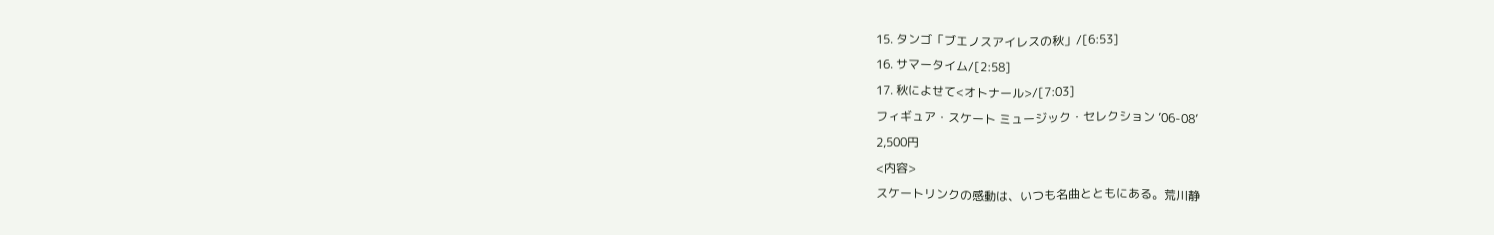15. タンゴ「ブエノスアイレスの秋」/[6:53]
16. サマータイム/[2:58]
17. 秋によせて<オトナール>/[7:03]
フィギュア・スケート ミュージック・セレクション ’06-08’
2,500円
<内容>
スケートリンクの感動は、いつも名曲とともにある。荒川静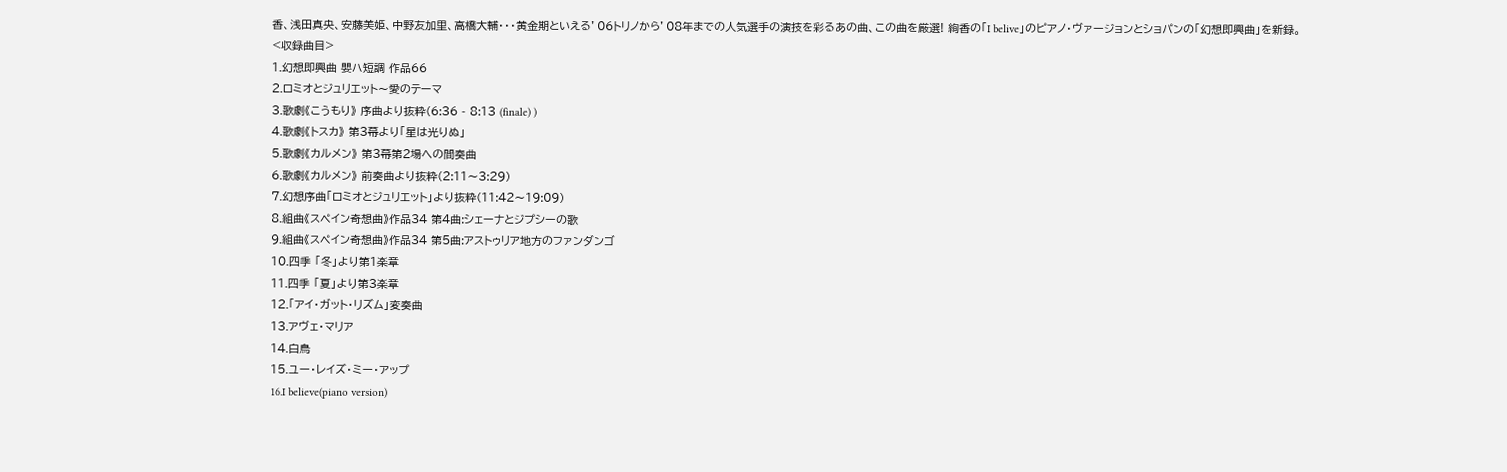香、浅田真央、安藤美姫、中野友加里、高橋大輔・・・黄金期といえる’06トリノから’08年までの人気選手の演技を彩るあの曲、この曲を厳選! 絢香の「I belive」のピアノ・ヴァージョンとショパンの「幻想即興曲」を新録。
<収録曲目>
1.幻想即興曲 嬰ハ短調 作品66
2.ロミオとジュリエット〜愛のテーマ
3.歌劇《こうもり》 序曲より抜粋(6:36 - 8:13 (finale) )
4.歌劇《トスカ》 第3幕より「星は光りぬ」
5.歌劇《カルメン》 第3幕第2場への間奏曲
6.歌劇《カルメン》 前奏曲より抜粋(2:11〜3:29)
7.幻想序曲「ロミオとジュリエット」より抜粋(11:42〜19:09)
8.組曲《スペイン奇想曲》作品34 第4曲:シェーナとジプシーの歌
9.組曲《スペイン奇想曲》作品34 第5曲:アストゥリア地方のファンダンゴ
10.四季 「冬」より第1楽章
11.四季 「夏」より第3楽章
12.「アイ・ガット・リズム」変奏曲
13.アヴェ・マリア
14.白鳥
15.ユー・レイズ・ミー・アップ
16.I believe(piano version)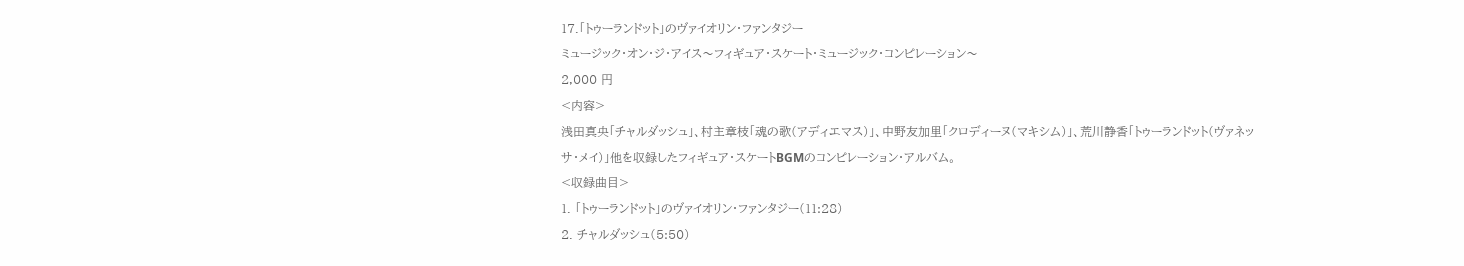17.「トゥーランドット」のヴァイオリン・ファンタジー
ミュージック・オン・ジ・アイス〜フィギュア・スケート・ミュージック・コンピレーション〜
2,000 円
<内容>
浅田真央「チャルダッシュ」、村主章枝「魂の歌(アディエマス)」、中野友加里「クロディーヌ(マキシム)」、荒川静香「トゥーランドット(ヴァネッサ・メイ)」他を収録したフィギュア・スケートBGMのコンピレーション・アルバム。
<収録曲目>
1. 「トゥーランドット」のヴァイオリン・ファンタジー(11:28)
2. チャルダッシュ(5:50)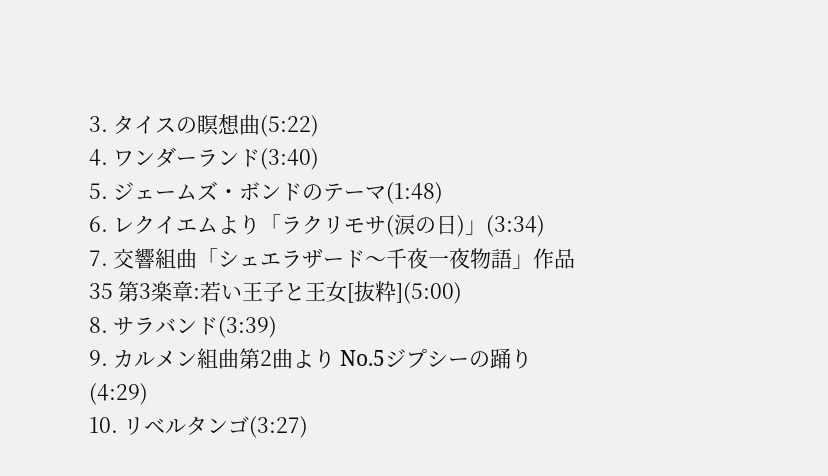3. タイスの瞑想曲(5:22)
4. ワンダーランド(3:40)
5. ジェームズ・ボンドのテーマ(1:48)
6. レクイエムより「ラクリモサ(涙の日)」(3:34)
7. 交響組曲「シェエラザード〜千夜一夜物語」作品35 第3楽章:若い王子と王女[抜粋](5:00)
8. サラバンド(3:39)
9. カルメン組曲第2曲より No.5ジプシーの踊り(4:29)
10. リベルタンゴ(3:27)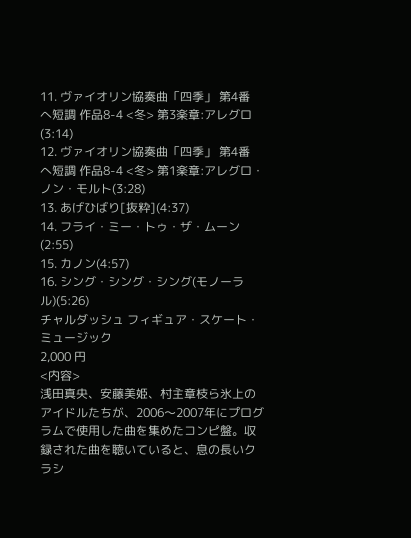11. ヴァイオリン協奏曲「四季」 第4番 へ短調 作品8-4 <冬> 第3楽章:アレグロ(3:14)
12. ヴァイオリン協奏曲「四季」 第4番 へ短調 作品8-4 <冬> 第1楽章:アレグロ・ノン・モルト(3:28)
13. あげひばり[抜粋](4:37)
14. フライ・ミー・トゥ・ザ・ムーン(2:55)
15. カノン(4:57)
16. シング・シング・シング(モノーラル)(5:26)
チャルダッシュ フィギュア・スケート・ミュージック
2,000 円
<内容>
浅田真央、安藤美姫、村主章枝ら氷上のアイドルたちが、2006〜2007年にプログラムで使用した曲を集めたコンピ盤。収録された曲を聴いていると、息の長いクラシ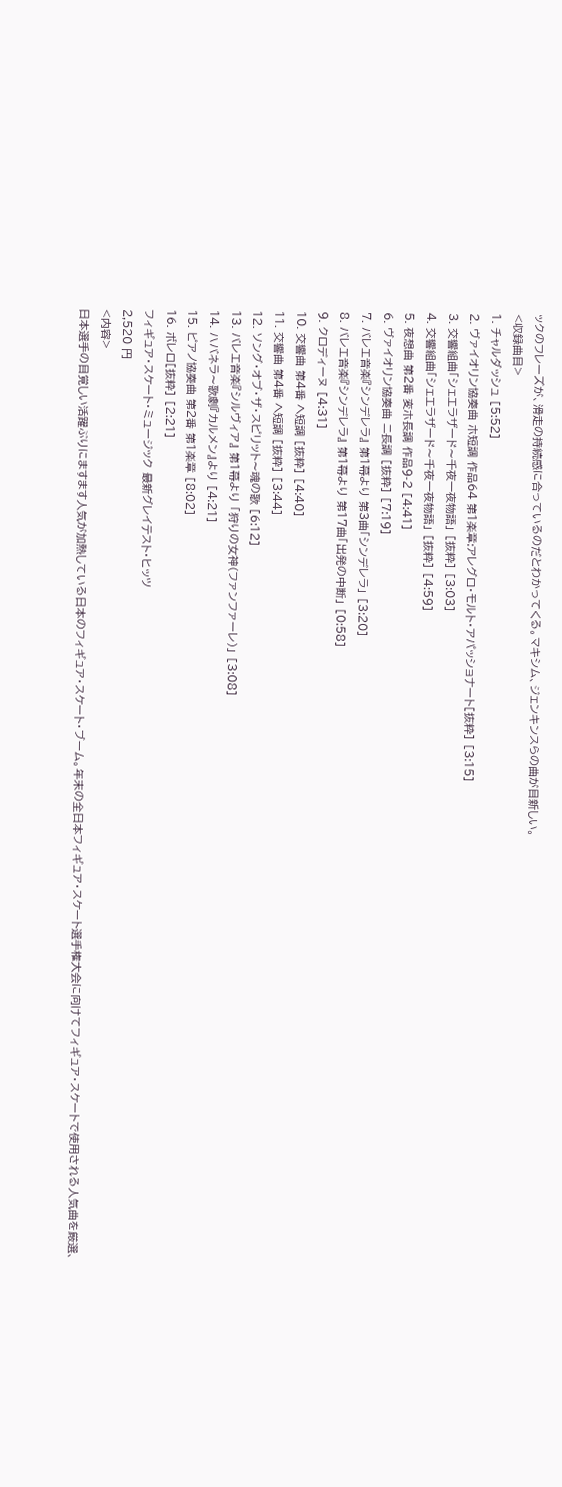ックのフレーズが、滑走の持続感に合っているのだとわかってくる。マキシム、ジェンキンスらの曲が目新しい。
<収録曲目>
1. チャルダッシュ [5:52]
2. ヴァイオリン協奏曲 ホ短調 作品64 第1楽章:アレグロ・モルト・アパッショナート[抜粋] [3:15]
3. 交響組曲「シェエラザード〜千夜一夜物語」 [抜粋] [3:03]
4. 交響組曲「シェエラザード〜千夜一夜物語」 [抜粋] [4:59]
5. 夜想曲 第2番 変ホ長調 作品9-2 [4:41]
6. ヴァイオリン協奏曲 ニ長調 [抜粋] [7:19]
7. バレエ音楽『シンデレラ』 第1幕より 第3曲「シンデレラ」 [3:20]
8. バレエ音楽『シンデレラ』 第1幕より 第17曲「出発の中断」 [0:58]
9. クロディーヌ [4:31]
10. 交響曲 第4番 ヘ短調 [抜粋] [4:40]
11. 交響曲 第4番 ヘ短調 [抜粋] [3:44]
12. ソング・オブ・ザ・スピリット〜魂の歌 [6:12]
13. バレエ音楽『シルヴィア』 第1幕より 「狩りの女神(ファンファーレ)」 [3:08]
14. ハバネラ〜歌劇『カルメン』より [4:21]
15. ピアノ協奏曲 第2番 第1楽章 [8:02]
16. ボレロ[抜粋] [2:21]
フィギュア・スケート・ミュージック 最新グレイテスト・ヒッツ
2,520 円
<内容>
日本選手の目覚しい活躍ぶりにますます人気が加熱している日本のフィギュア・スケート・ブーム。年末の全日本フィギュア・スケート選手権大会に向けてフィギュア・スケートで使用される人気曲を厳選、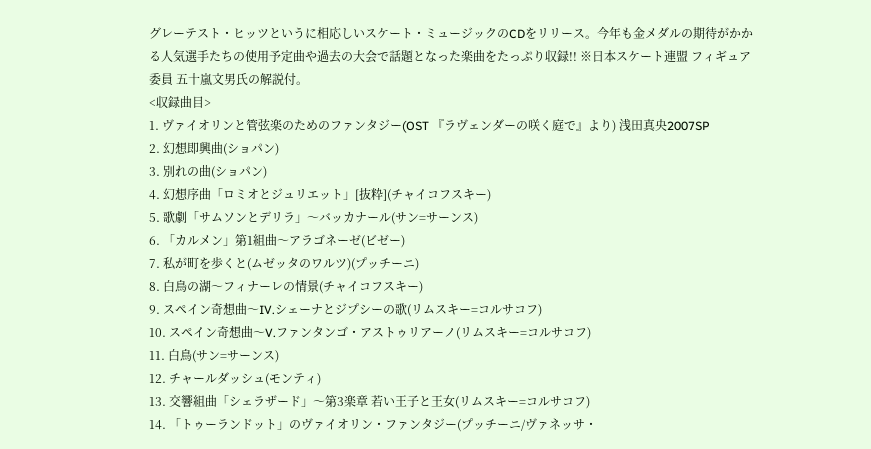グレーテスト・ヒッツというに相応しいスケート・ミュージックのCDをリリース。今年も金メダルの期待がかかる人気選手たちの使用予定曲や過去の大会で話題となった楽曲をたっぷり収録!! ※日本スケート連盟 フィギュア委員 五十嵐文男氏の解説付。
<収録曲目>
1. ヴァイオリンと管弦楽のためのファンタジー(OST 『ラヴェンダーの咲く庭で』より) 浅田真央2007SP
2. 幻想即興曲(ショパン)
3. 別れの曲(ショパン)
4. 幻想序曲「ロミオとジュリエット」[抜粋](チャイコフスキー)
5. 歌劇「サムソンとデリラ」〜バッカナール(サン=サーンス)
6. 「カルメン」第1組曲〜アラゴネーゼ(ビゼー)
7. 私が町を歩くと(ムゼッタのワルツ)(プッチーニ)
8. 白鳥の湖〜フィナーレの情景(チャイコフスキー)
9. スペイン奇想曲〜IV.シェーナとジプシーの歌(リムスキー=コルサコフ)
10. スペイン奇想曲〜V.ファンタンゴ・アストゥリアーノ(リムスキー=コルサコフ)
11. 白鳥(サン=サーンス)
12. チャールダッシュ(モンティ)
13. 交響組曲「シェラザード」〜第3楽章 若い王子と王女(リムスキー=コルサコフ)
14. 「トゥーランドット」のヴァイオリン・ファンタジー(プッチーニ/ヴァネッサ・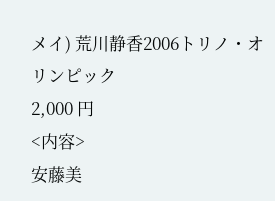メイ) 荒川静香2006トリノ・オリンピック
2,000 円
<内容>
安藤美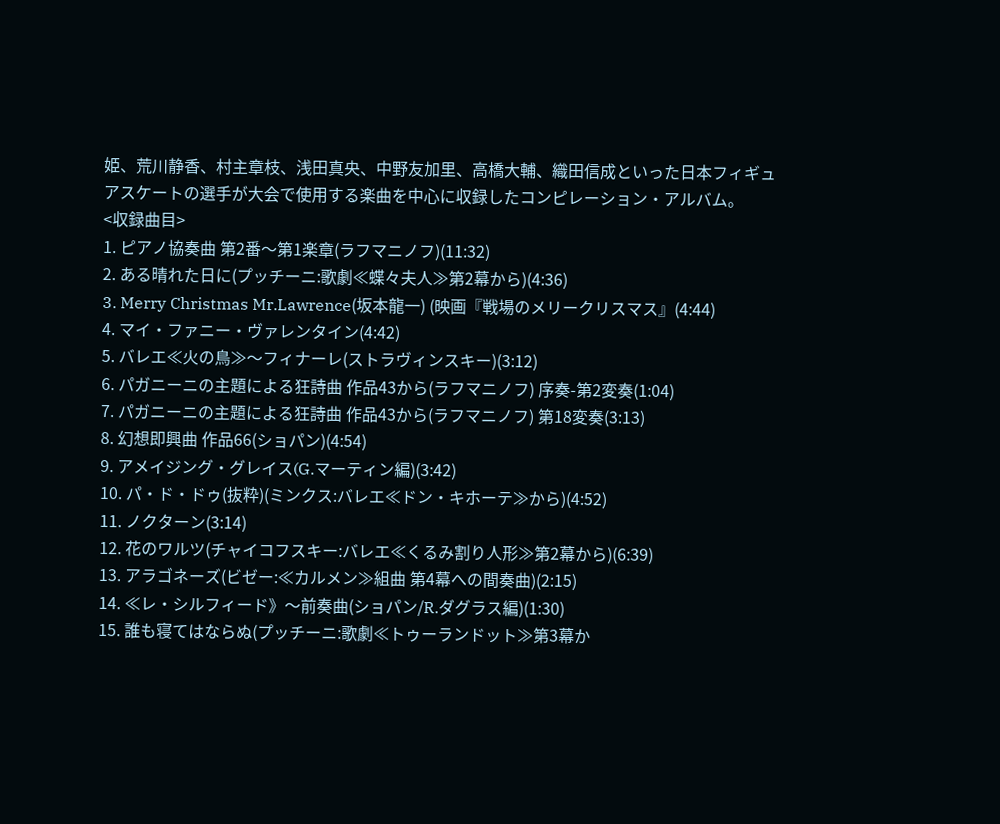姫、荒川静香、村主章枝、浅田真央、中野友加里、高橋大輔、織田信成といった日本フィギュアスケートの選手が大会で使用する楽曲を中心に収録したコンピレーション・アルバム。
<収録曲目>
1. ピアノ協奏曲 第2番〜第1楽章(ラフマニノフ)(11:32)
2. ある晴れた日に(プッチーニ:歌劇≪蝶々夫人≫第2幕から)(4:36)
3. Merry Christmas Mr.Lawrence(坂本龍一) (映画『戦場のメリークリスマス』(4:44)
4. マイ・ファニー・ヴァレンタイン(4:42)
5. バレエ≪火の鳥≫〜フィナーレ(ストラヴィンスキー)(3:12)
6. パガニーニの主題による狂詩曲 作品43から(ラフマニノフ) 序奏-第2変奏(1:04)
7. パガニーニの主題による狂詩曲 作品43から(ラフマニノフ) 第18変奏(3:13)
8. 幻想即興曲 作品66(ショパン)(4:54)
9. アメイジング・グレイス(G.マーティン編)(3:42)
10. パ・ド・ドゥ(抜粋)(ミンクス:バレエ≪ドン・キホーテ≫から)(4:52)
11. ノクターン(3:14)
12. 花のワルツ(チャイコフスキー:バレエ≪くるみ割り人形≫第2幕から)(6:39)
13. アラゴネーズ(ビゼー:≪カルメン≫組曲 第4幕への間奏曲)(2:15)
14. ≪レ・シルフィード》〜前奏曲(ショパン/R.ダグラス編)(1:30)
15. 誰も寝てはならぬ(プッチーニ:歌劇≪トゥーランドット≫第3幕か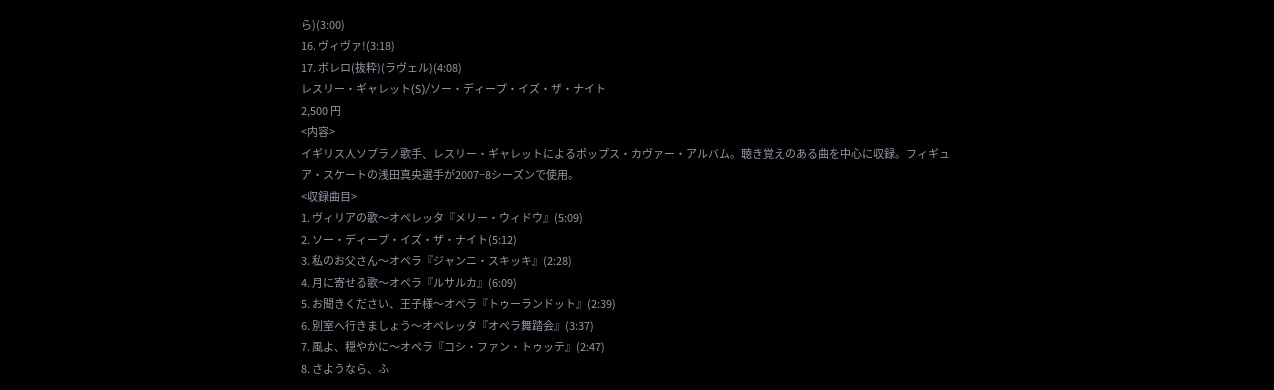ら)(3:00)
16. ヴィヴァ!(3:18)
17. ボレロ(抜粋)(ラヴェル)(4:08)
レスリー・ギャレット(S)/ソー・ディープ・イズ・ザ・ナイト
2,500 円
<内容>
イギリス人ソプラノ歌手、レスリー・ギャレットによるポップス・カヴァー・アルバム。聴き覚えのある曲を中心に収録。フィギュア・スケートの浅田真央選手が2007−8シーズンで使用。
<収録曲目>
1. ヴィリアの歌〜オペレッタ『メリー・ウィドウ』(5:09)
2. ソー・ディープ・イズ・ザ・ナイト(5:12)
3. 私のお父さん〜オペラ『ジャンニ・スキッキ』(2:28)
4. 月に寄せる歌〜オペラ『ルサルカ』(6:09)
5. お聞きください、王子様〜オペラ『トゥーランドット』(2:39)
6. 別室へ行きましょう〜オペレッタ『オペラ舞踏会』(3:37)
7. 風よ、穏やかに〜オペラ『コシ・ファン・トゥッテ』(2:47)
8. さようなら、ふ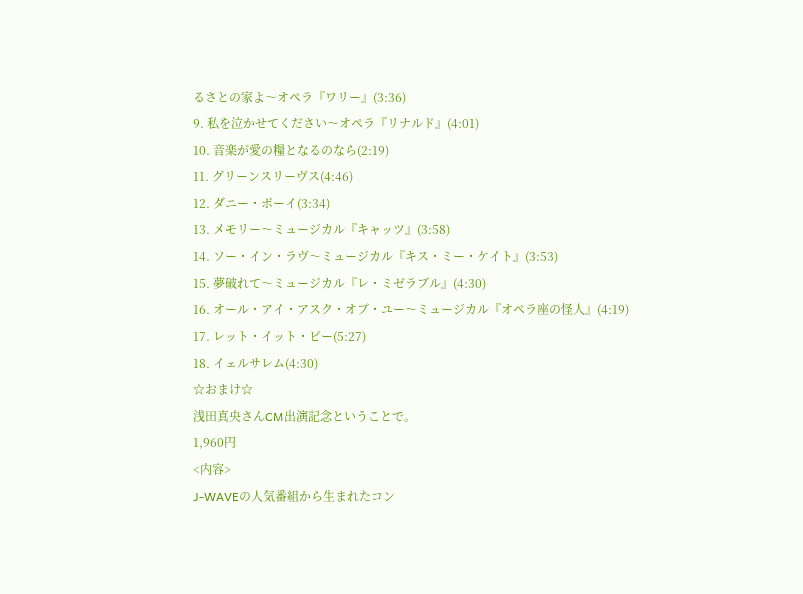るさとの家よ〜オペラ『ワリー』(3:36)
9. 私を泣かせてください〜オペラ『リナルド』(4:01)
10. 音楽が愛の糧となるのなら(2:19)
11. グリーンスリーヴス(4:46)
12. ダニー・ボーイ(3:34)
13. メモリー〜ミュージカル『キャッツ』(3:58)
14. ソー・イン・ラヴ〜ミュージカル『キス・ミー・ケイト』(3:53)
15. 夢破れて〜ミュージカル『レ・ミゼラブル』(4:30)
16. オール・アイ・アスク・オブ・ユー〜ミュージカル『オペラ座の怪人』(4:19)
17. レット・イット・ビー(5:27)
18. イェルサレム(4:30)
☆おまけ☆
浅田真央さんCM出演記念ということで。
1,960円
<内容>
J-WAVEの人気番組から生まれたコン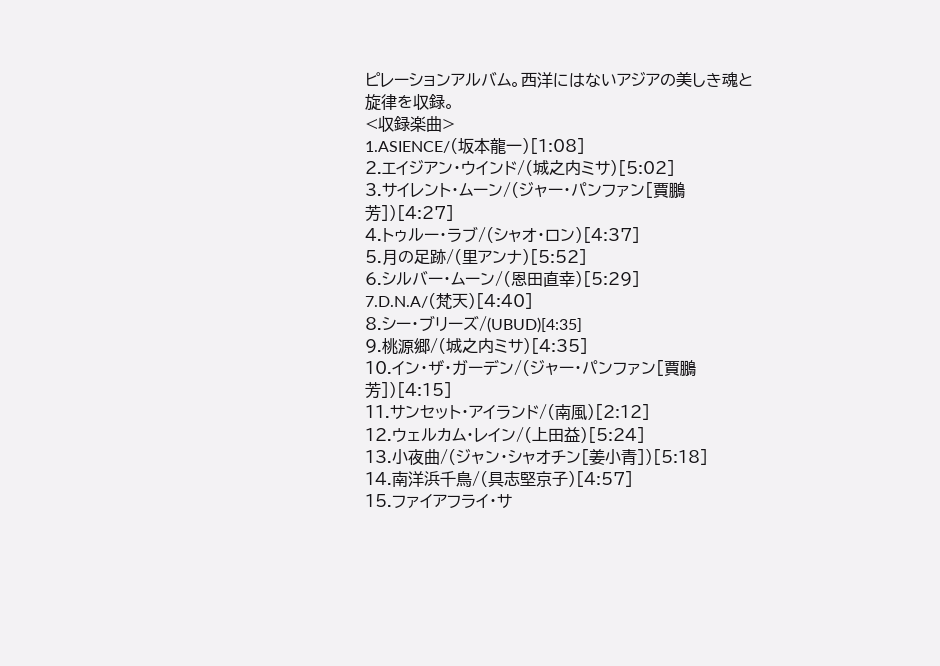ピレーションアルバム。西洋にはないアジアの美しき魂と旋律を収録。
<収録楽曲>
1.ASIENCE/(坂本龍一)[1:08]
2.エイジアン・ウインド/(城之内ミサ)[5:02]
3.サイレント・ムーン/(ジャー・パンファン[賈鵬芳])[4:27]
4.トゥルー・ラブ/(シャオ・ロン)[4:37]
5.月の足跡/(里アンナ)[5:52]
6.シルバー・ムーン/(恩田直幸)[5:29]
7.D.N.A/(梵天)[4:40]
8.シー・ブリーズ/(UBUD)[4:35]
9.桃源郷/(城之内ミサ)[4:35]
10.イン・ザ・ガーデン/(ジャー・パンファン[賈鵬芳])[4:15]
11.サンセット・アイランド/(南風)[2:12]
12.ウェルカム・レイン/(上田益)[5:24]
13.小夜曲/(ジャン・シャオチン[姜小青])[5:18]
14.南洋浜千鳥/(具志堅京子)[4:57]
15.ファイアフライ・サ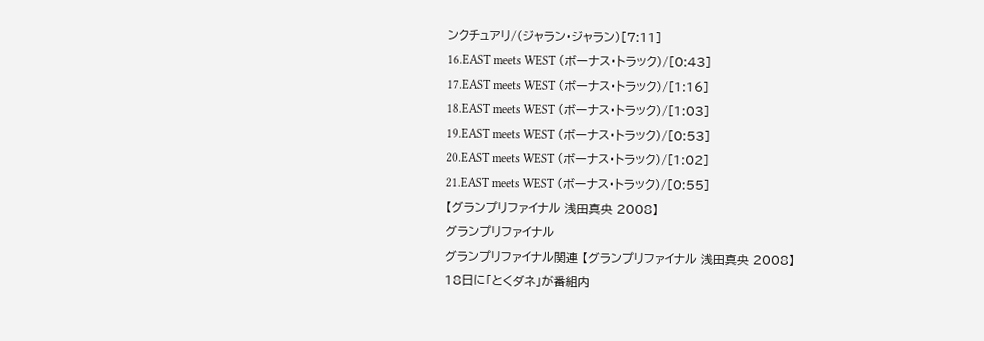ンクチュアリ/(ジャラン・ジャラン)[7:11]
16.EAST meets WEST (ボーナス・トラック)/[0:43]
17.EAST meets WEST (ボーナス・トラック)/[1:16]
18.EAST meets WEST (ボーナス・トラック)/[1:03]
19.EAST meets WEST (ボーナス・トラック)/[0:53]
20.EAST meets WEST (ボーナス・トラック)/[1:02]
21.EAST meets WEST (ボーナス・トラック)/[0:55]
【グランプリファイナル 浅田真央 2008】
グランプリファイナル
グランプリファイナル関連 【グランプリファイナル 浅田真央 2008】
18日に「とくダネ」が番組内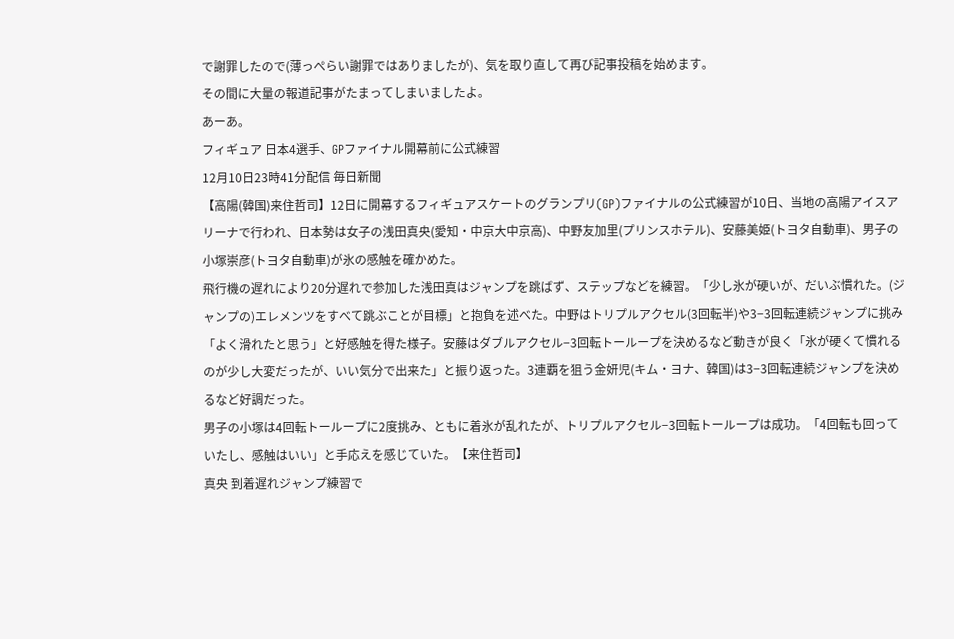で謝罪したので(薄っぺらい謝罪ではありましたが)、気を取り直して再び記事投稿を始めます。
その間に大量の報道記事がたまってしまいましたよ。
あーあ。
フィギュア 日本4選手、GPファイナル開幕前に公式練習
12月10日23時41分配信 毎日新聞
【高陽(韓国)来住哲司】12日に開幕するフィギュアスケートのグランプリ(GP)ファイナルの公式練習が10日、当地の高陽アイスアリーナで行われ、日本勢は女子の浅田真央(愛知・中京大中京高)、中野友加里(プリンスホテル)、安藤美姫(トヨタ自動車)、男子の小塚崇彦(トヨタ自動車)が氷の感触を確かめた。
飛行機の遅れにより20分遅れで参加した浅田真はジャンプを跳ばず、ステップなどを練習。「少し氷が硬いが、だいぶ慣れた。(ジャンプの)エレメンツをすべて跳ぶことが目標」と抱負を述べた。中野はトリプルアクセル(3回転半)や3−3回転連続ジャンプに挑み「よく滑れたと思う」と好感触を得た様子。安藤はダブルアクセル−3回転トーループを決めるなど動きが良く「氷が硬くて慣れるのが少し大変だったが、いい気分で出来た」と振り返った。3連覇を狙う金妍児(キム・ヨナ、韓国)は3−3回転連続ジャンプを決めるなど好調だった。
男子の小塚は4回転トーループに2度挑み、ともに着氷が乱れたが、トリプルアクセル−3回転トーループは成功。「4回転も回っていたし、感触はいい」と手応えを感じていた。【来住哲司】
真央 到着遅れジャンプ練習で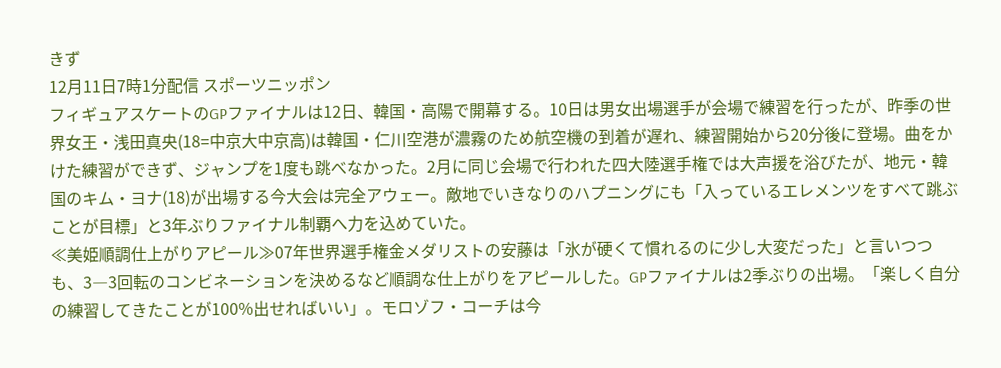きず
12月11日7時1分配信 スポーツニッポン
フィギュアスケートのGPファイナルは12日、韓国・高陽で開幕する。10日は男女出場選手が会場で練習を行ったが、昨季の世界女王・浅田真央(18=中京大中京高)は韓国・仁川空港が濃霧のため航空機の到着が遅れ、練習開始から20分後に登場。曲をかけた練習ができず、ジャンプを1度も跳べなかった。2月に同じ会場で行われた四大陸選手権では大声援を浴びたが、地元・韓国のキム・ヨナ(18)が出場する今大会は完全アウェー。敵地でいきなりのハプニングにも「入っているエレメンツをすべて跳ぶことが目標」と3年ぶりファイナル制覇へ力を込めていた。
≪美姫順調仕上がりアピール≫07年世界選手権金メダリストの安藤は「氷が硬くて慣れるのに少し大変だった」と言いつつも、3―3回転のコンビネーションを決めるなど順調な仕上がりをアピールした。GPファイナルは2季ぶりの出場。「楽しく自分の練習してきたことが100%出せればいい」。モロゾフ・コーチは今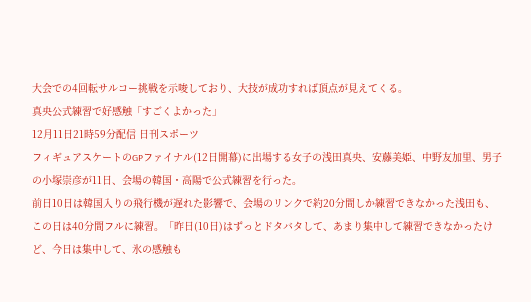大会での4回転サルコー挑戦を示唆しており、大技が成功すれば頂点が見えてくる。
真央公式練習で好感触「すごくよかった」
12月11日21時59分配信 日刊スポーツ
フィギュアスケートのGPファイナル(12日開幕)に出場する女子の浅田真央、安藤美姫、中野友加里、男子の小塚崇彦が11日、会場の韓国・高陽で公式練習を行った。
前日10日は韓国入りの飛行機が遅れた影響で、会場のリンクで約20分間しか練習できなかった浅田も、この日は40分間フルに練習。「昨日(10日)はずっとドタバタして、あまり集中して練習できなかったけど、今日は集中して、氷の感触も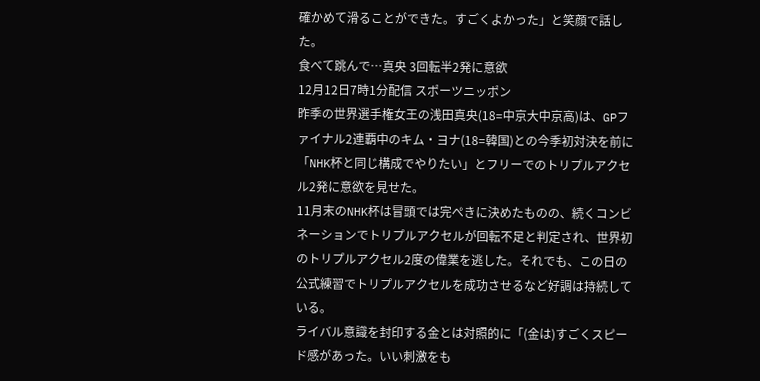確かめて滑ることができた。すごくよかった」と笑顔で話した。
食べて跳んで…真央 3回転半2発に意欲
12月12日7時1分配信 スポーツニッポン
昨季の世界選手権女王の浅田真央(18=中京大中京高)は、GPファイナル2連覇中のキム・ヨナ(18=韓国)との今季初対決を前に「NHK杯と同じ構成でやりたい」とフリーでのトリプルアクセル2発に意欲を見せた。
11月末のNHK杯は冒頭では完ぺきに決めたものの、続くコンビネーションでトリプルアクセルが回転不足と判定され、世界初のトリプルアクセル2度の偉業を逃した。それでも、この日の公式練習でトリプルアクセルを成功させるなど好調は持続している。
ライバル意識を封印する金とは対照的に「(金は)すごくスピード感があった。いい刺激をも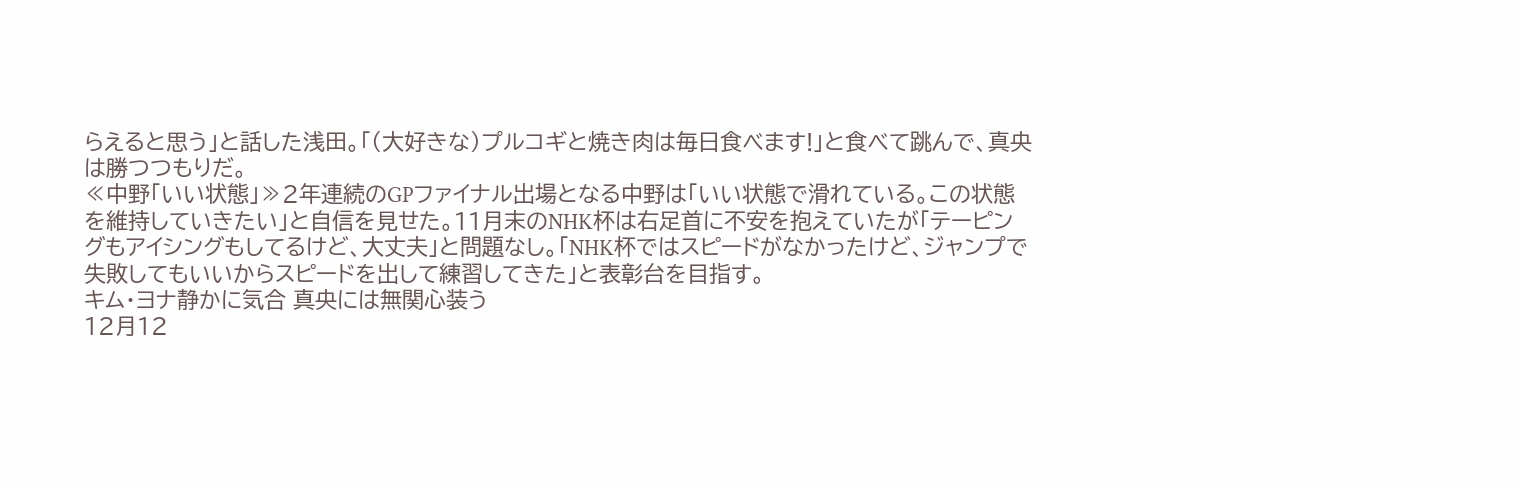らえると思う」と話した浅田。「(大好きな)プルコギと焼き肉は毎日食べます!」と食べて跳んで、真央は勝つつもりだ。
≪中野「いい状態」≫2年連続のGPファイナル出場となる中野は「いい状態で滑れている。この状態を維持していきたい」と自信を見せた。11月末のNHK杯は右足首に不安を抱えていたが「テーピングもアイシングもしてるけど、大丈夫」と問題なし。「NHK杯ではスピードがなかったけど、ジャンプで失敗してもいいからスピードを出して練習してきた」と表彰台を目指す。
キム・ヨナ静かに気合 真央には無関心装う
12月12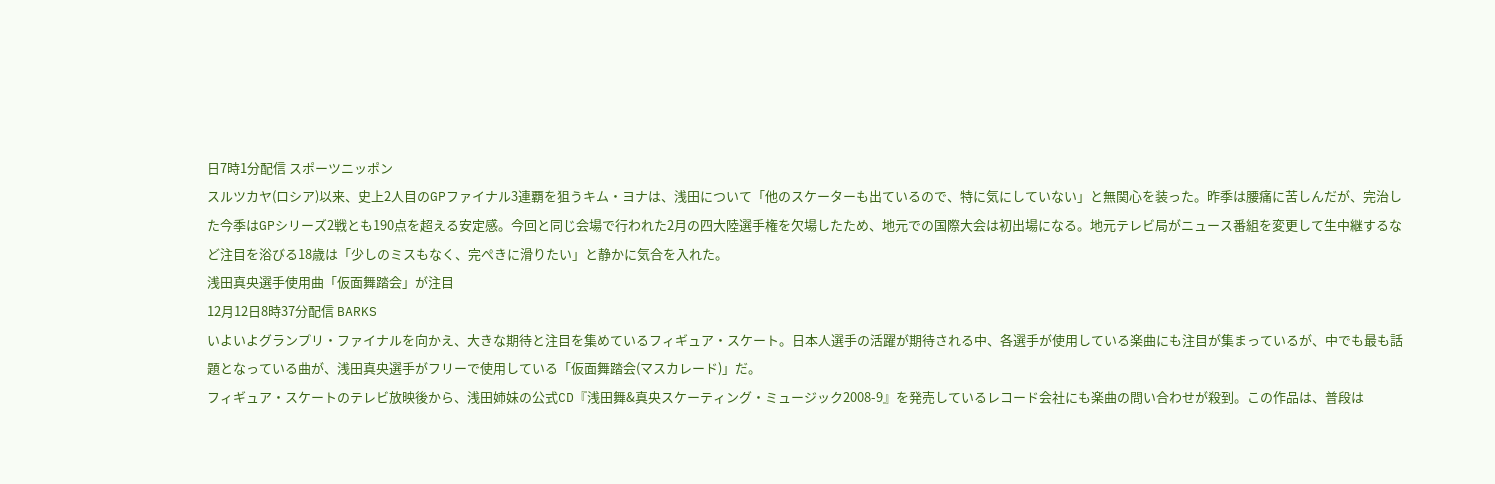日7時1分配信 スポーツニッポン
スルツカヤ(ロシア)以来、史上2人目のGPファイナル3連覇を狙うキム・ヨナは、浅田について「他のスケーターも出ているので、特に気にしていない」と無関心を装った。昨季は腰痛に苦しんだが、完治した今季はGPシリーズ2戦とも190点を超える安定感。今回と同じ会場で行われた2月の四大陸選手権を欠場したため、地元での国際大会は初出場になる。地元テレビ局がニュース番組を変更して生中継するなど注目を浴びる18歳は「少しのミスもなく、完ぺきに滑りたい」と静かに気合を入れた。
浅田真央選手使用曲「仮面舞踏会」が注目
12月12日8時37分配信 BARKS
いよいよグランプリ・ファイナルを向かえ、大きな期待と注目を集めているフィギュア・スケート。日本人選手の活躍が期待される中、各選手が使用している楽曲にも注目が集まっているが、中でも最も話題となっている曲が、浅田真央選手がフリーで使用している「仮面舞踏会(マスカレード)」だ。
フィギュア・スケートのテレビ放映後から、浅田姉妹の公式CD『浅田舞&真央スケーティング・ミュージック2008-9』を発売しているレコード会社にも楽曲の問い合わせが殺到。この作品は、普段は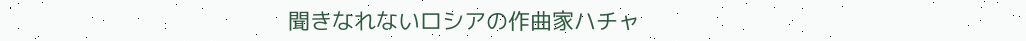聞きなれないロシアの作曲家ハチャ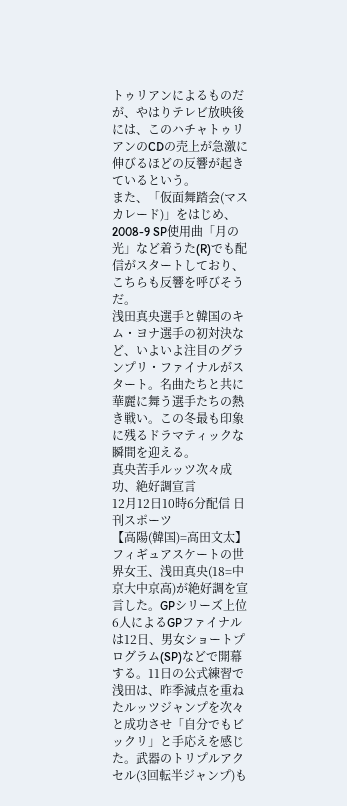トゥリアンによるものだが、やはりテレビ放映後には、このハチャトゥリアンのCDの売上が急激に伸びるほどの反響が起きているという。
また、「仮面舞踏会(マスカレード)」をはじめ、2008-9 SP使用曲「月の光」など着うた(R)でも配信がスタートしており、こちらも反響を呼びそうだ。
浅田真央選手と韓国のキム・ヨナ選手の初対決など、いよいよ注目のグランプリ・ファイナルがスタート。名曲たちと共に華麗に舞う選手たちの熱き戦い。この冬最も印象に残るドラマティックな瞬間を迎える。
真央苦手ルッツ次々成功、絶好調宣言
12月12日10時6分配信 日刊スポーツ
【高陽(韓国)=高田文太】フィギュアスケートの世界女王、浅田真央(18=中京大中京高)が絶好調を宣言した。GPシリーズ上位6人によるGPファイナルは12日、男女ショートプログラム(SP)などで開幕する。11日の公式練習で浅田は、昨季減点を重ねたルッツジャンプを次々と成功させ「自分でもビックリ」と手応えを感じた。武器のトリプルアクセル(3回転半ジャンプ)も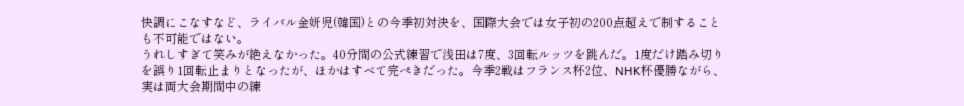快調にこなすなど、ライバル金妍児(韓国)との今季初対決を、国際大会では女子初の200点超えで制することも不可能ではない。
うれしすぎて笑みが絶えなかった。40分間の公式練習で浅田は7度、3回転ルッツを跳んだ。1度だけ踏み切りを誤り1回転止まりとなったが、ほかはすべて完ぺきだった。今季2戦はフランス杯2位、NHK杯優勝ながら、実は両大会期間中の練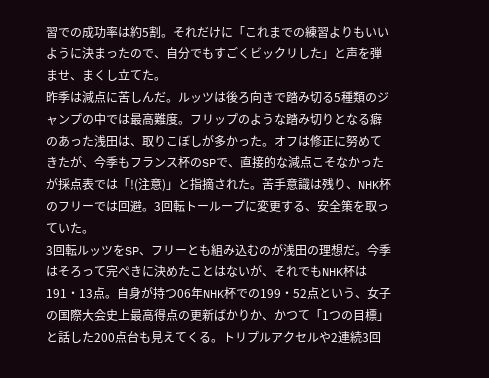習での成功率は約5割。それだけに「これまでの練習よりもいいように決まったので、自分でもすごくビックリした」と声を弾ませ、まくし立てた。
昨季は減点に苦しんだ。ルッツは後ろ向きで踏み切る5種類のジャンプの中では最高難度。フリップのような踏み切りとなる癖のあった浅田は、取りこぼしが多かった。オフは修正に努めてきたが、今季もフランス杯のSPで、直接的な減点こそなかったが採点表では「!(注意)」と指摘された。苦手意識は残り、NHK杯のフリーでは回避。3回転トーループに変更する、安全策を取っていた。
3回転ルッツをSP、フリーとも組み込むのが浅田の理想だ。今季はそろって完ぺきに決めたことはないが、それでもNHK杯は191・13点。自身が持つ06年NHK杯での199・52点という、女子の国際大会史上最高得点の更新ばかりか、かつて「1つの目標」と話した200点台も見えてくる。トリプルアクセルや2連続3回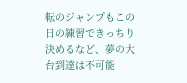転のジャンプもこの日の練習できっちり決めるなど、夢の大台到達は不可能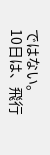ではない。
10日は、飛行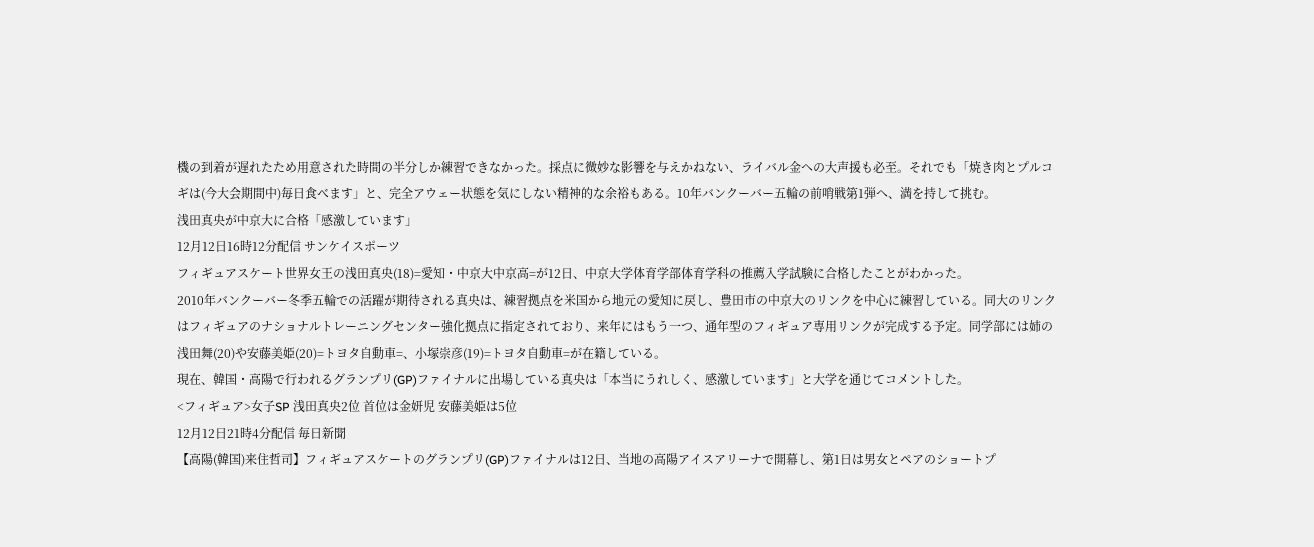機の到着が遅れたため用意された時間の半分しか練習できなかった。採点に微妙な影響を与えかねない、ライバル金への大声援も必至。それでも「焼き肉とプルコギは(今大会期間中)毎日食べます」と、完全アウェー状態を気にしない精神的な余裕もある。10年バンクーバー五輪の前哨戦第1弾へ、満を持して挑む。
浅田真央が中京大に合格「感激しています」
12月12日16時12分配信 サンケイスポーツ
フィギュアスケート世界女王の浅田真央(18)=愛知・中京大中京高=が12日、中京大学体育学部体育学科の推薦入学試験に合格したことがわかった。
2010年バンクーバー冬季五輪での活躍が期待される真央は、練習拠点を米国から地元の愛知に戻し、豊田市の中京大のリンクを中心に練習している。同大のリンクはフィギュアのナショナルトレーニングセンター強化拠点に指定されており、来年にはもう一つ、通年型のフィギュア専用リンクが完成する予定。同学部には姉の浅田舞(20)や安藤美姫(20)=トヨタ自動車=、小塚崇彦(19)=トヨタ自動車=が在籍している。
現在、韓国・高陽で行われるグランプリ(GP)ファイナルに出場している真央は「本当にうれしく、感激しています」と大学を通じてコメントした。
<フィギュア>女子SP 浅田真央2位 首位は金妍児 安藤美姫は5位
12月12日21時4分配信 毎日新聞
【高陽(韓国)来住哲司】フィギュアスケートのグランプリ(GP)ファイナルは12日、当地の高陽アイスアリーナで開幕し、第1日は男女とペアのショートプ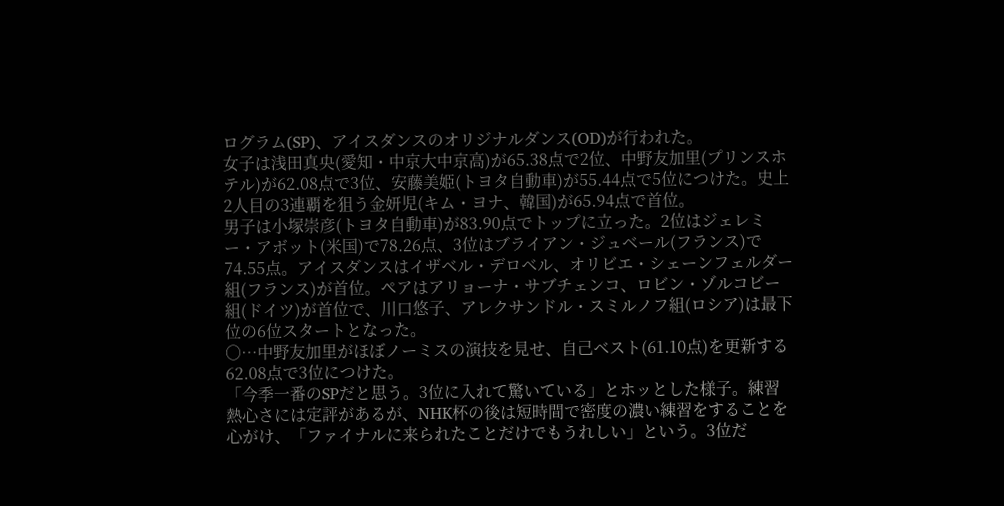ログラム(SP)、アイスダンスのオリジナルダンス(OD)が行われた。
女子は浅田真央(愛知・中京大中京高)が65.38点で2位、中野友加里(プリンスホテル)が62.08点で3位、安藤美姫(トヨタ自動車)が55.44点で5位につけた。史上2人目の3連覇を狙う金妍児(キム・ヨナ、韓国)が65.94点で首位。
男子は小塚崇彦(トヨタ自動車)が83.90点でトップに立った。2位はジェレミー・アボット(米国)で78.26点、3位はブライアン・ジュベール(フランス)で74.55点。アイスダンスはイザベル・デロベル、オリビエ・シェーンフェルダー組(フランス)が首位。ペアはアリョーナ・サブチェンコ、ロビン・ゾルコビー組(ドイツ)が首位で、川口悠子、アレクサンドル・スミルノフ組(ロシア)は最下位の6位スタートとなった。
○…中野友加里がほぼノーミスの演技を見せ、自己ベスト(61.10点)を更新する62.08点で3位につけた。
「今季一番のSPだと思う。3位に入れて驚いている」とホッとした様子。練習熱心さには定評があるが、NHK杯の後は短時間で密度の濃い練習をすることを心がけ、「ファイナルに来られたことだけでもうれしい」という。3位だ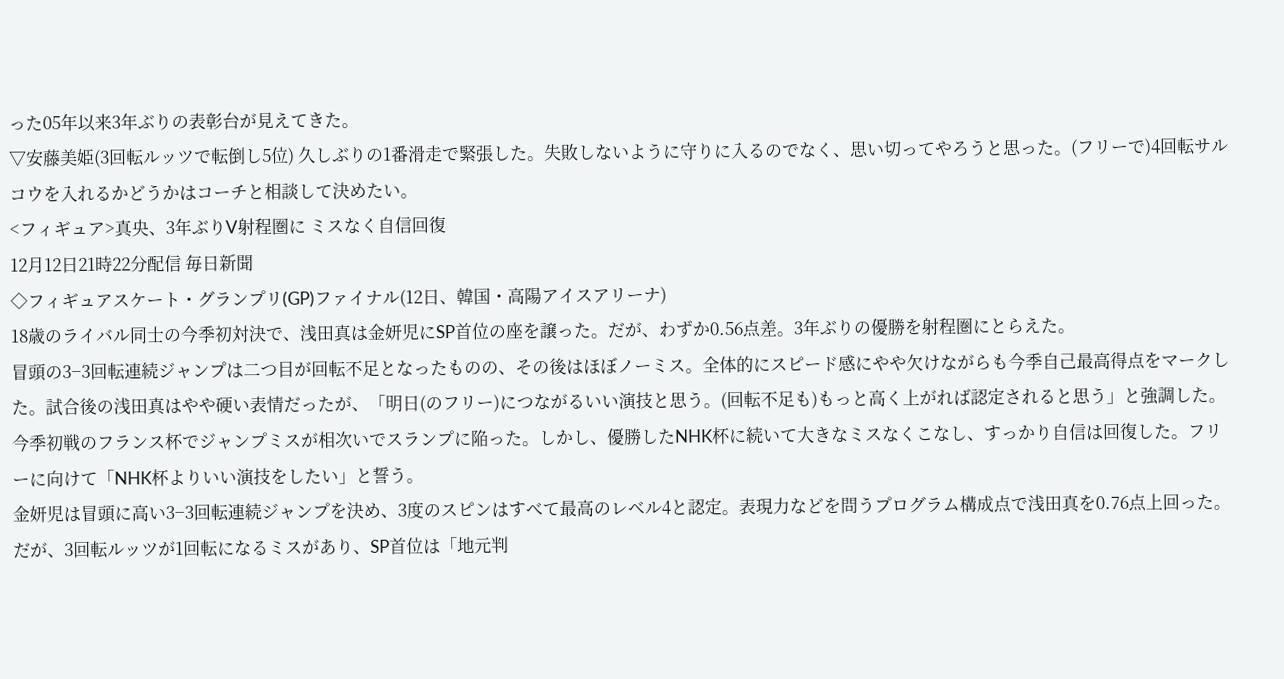った05年以来3年ぶりの表彰台が見えてきた。
▽安藤美姫(3回転ルッツで転倒し5位) 久しぶりの1番滑走で緊張した。失敗しないように守りに入るのでなく、思い切ってやろうと思った。(フリーで)4回転サルコウを入れるかどうかはコーチと相談して決めたい。
<フィギュア>真央、3年ぶりV射程圏に ミスなく自信回復
12月12日21時22分配信 毎日新聞
◇フィギュアスケート・グランプリ(GP)ファイナル(12日、韓国・高陽アイスアリーナ)
18歳のライバル同士の今季初対決で、浅田真は金妍児にSP首位の座を譲った。だが、わずか0.56点差。3年ぶりの優勝を射程圏にとらえた。
冒頭の3−3回転連続ジャンプは二つ目が回転不足となったものの、その後はほぼノーミス。全体的にスピード感にやや欠けながらも今季自己最高得点をマークした。試合後の浅田真はやや硬い表情だったが、「明日(のフリー)につながるいい演技と思う。(回転不足も)もっと高く上がれば認定されると思う」と強調した。
今季初戦のフランス杯でジャンプミスが相次いでスランプに陥った。しかし、優勝したNHK杯に続いて大きなミスなくこなし、すっかり自信は回復した。フリーに向けて「NHK杯よりいい演技をしたい」と誓う。
金妍児は冒頭に高い3−3回転連続ジャンプを決め、3度のスピンはすべて最高のレベル4と認定。表現力などを問うプログラム構成点で浅田真を0.76点上回った。だが、3回転ルッツが1回転になるミスがあり、SP首位は「地元判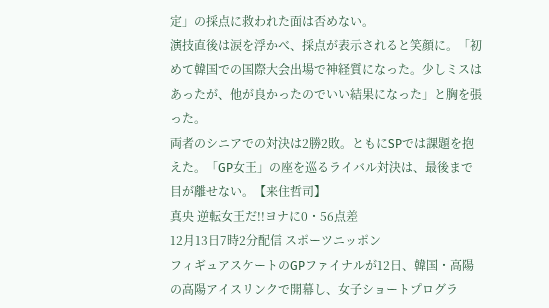定」の採点に救われた面は否めない。
演技直後は涙を浮かべ、採点が表示されると笑顔に。「初めて韓国での国際大会出場で神経質になった。少しミスはあったが、他が良かったのでいい結果になった」と胸を張った。
両者のシニアでの対決は2勝2敗。ともにSPでは課題を抱えた。「GP女王」の座を巡るライバル対決は、最後まで目が離せない。【来住哲司】
真央 逆転女王だ!!ヨナに0・56点差
12月13日7時2分配信 スポーツニッポン
フィギュアスケートのGPファイナルが12日、韓国・高陽の高陽アイスリンクで開幕し、女子ショートプログラ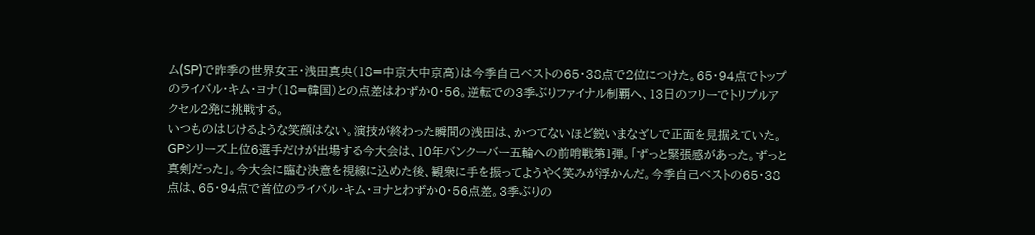ム(SP)で昨季の世界女王・浅田真央(18=中京大中京高)は今季自己ベストの65・38点で2位につけた。65・94点でトップのライバル・キム・ヨナ(18=韓国)との点差はわずか0・56。逆転での3季ぶりファイナル制覇へ、13日のフリーでトリプルアクセル2発に挑戦する。
いつものはじけるような笑顔はない。演技が終わった瞬間の浅田は、かつてないほど鋭いまなざしで正面を見据えていた。GPシリーズ上位6選手だけが出場する今大会は、10年バンクーバー五輪への前哨戦第1弾。「ずっと緊張感があった。ずっと真剣だった」。今大会に臨む決意を視線に込めた後、観衆に手を振ってようやく笑みが浮かんだ。今季自己ベストの65・38点は、65・94点で首位のライバル・キム・ヨナとわずか0・56点差。3季ぶりの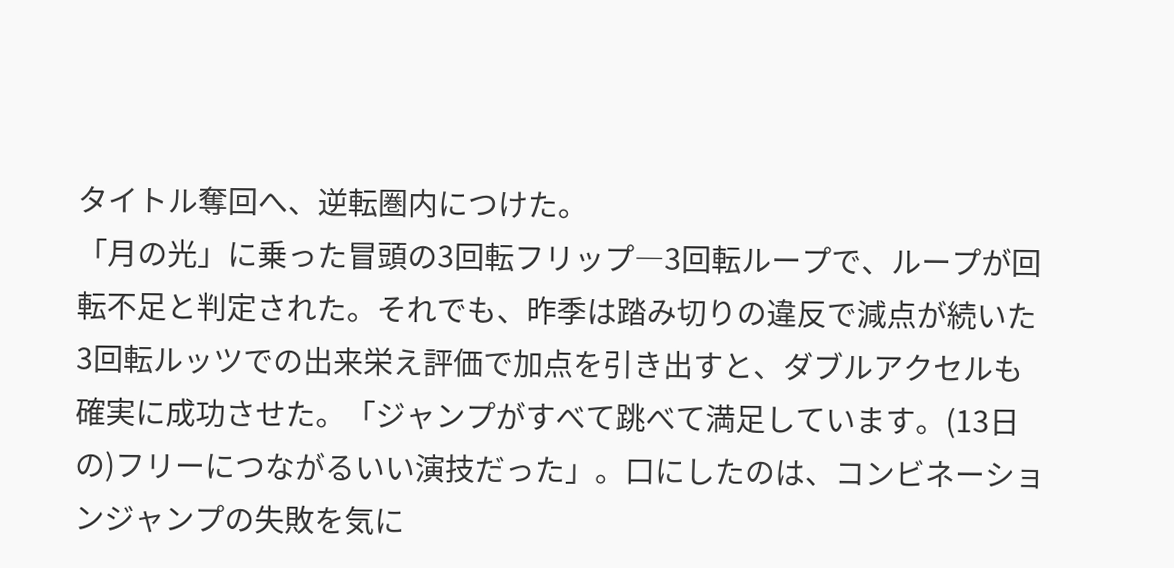タイトル奪回へ、逆転圏内につけた。
「月の光」に乗った冒頭の3回転フリップ―3回転ループで、ループが回転不足と判定された。それでも、昨季は踏み切りの違反で減点が続いた3回転ルッツでの出来栄え評価で加点を引き出すと、ダブルアクセルも確実に成功させた。「ジャンプがすべて跳べて満足しています。(13日の)フリーにつながるいい演技だった」。口にしたのは、コンビネーションジャンプの失敗を気に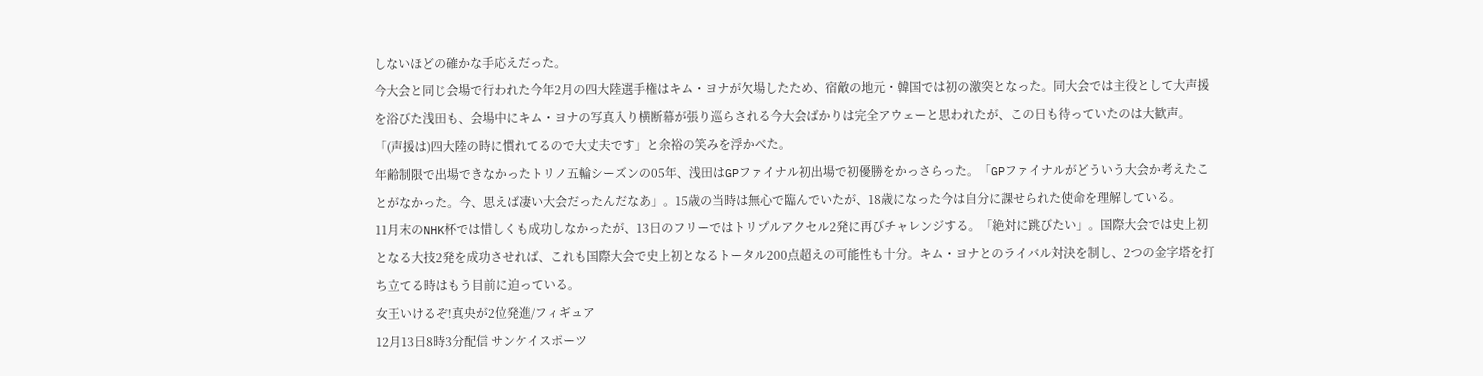しないほどの確かな手応えだった。
今大会と同じ会場で行われた今年2月の四大陸選手権はキム・ヨナが欠場したため、宿敵の地元・韓国では初の激突となった。同大会では主役として大声援を浴びた浅田も、会場中にキム・ヨナの写真入り横断幕が張り巡らされる今大会ばかりは完全アウェーと思われたが、この日も待っていたのは大歓声。「(声援は)四大陸の時に慣れてるので大丈夫です」と余裕の笑みを浮かべた。
年齢制限で出場できなかったトリノ五輪シーズンの05年、浅田はGPファイナル初出場で初優勝をかっさらった。「GPファイナルがどういう大会か考えたことがなかった。今、思えば凄い大会だったんだなあ」。15歳の当時は無心で臨んでいたが、18歳になった今は自分に課せられた使命を理解している。
11月末のNHK杯では惜しくも成功しなかったが、13日のフリーではトリプルアクセル2発に再びチャレンジする。「絶対に跳びたい」。国際大会では史上初となる大技2発を成功させれば、これも国際大会で史上初となるトータル200点超えの可能性も十分。キム・ヨナとのライバル対決を制し、2つの金字塔を打ち立てる時はもう目前に迫っている。
女王いけるぞ!真央が2位発進/フィギュア
12月13日8時3分配信 サンケイスポーツ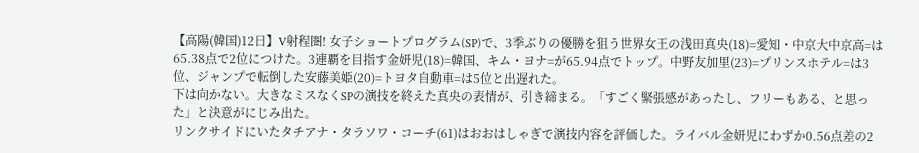【高陽(韓国)12日】V射程圏! 女子ショートプログラム(SP)で、3季ぶりの優勝を狙う世界女王の浅田真央(18)=愛知・中京大中京高=は65.38点で2位につけた。3連覇を目指す金妍児(18)=韓国、キム・ヨナ=が65.94点でトップ。中野友加里(23)=プリンスホテル=は3位、ジャンプで転倒した安藤美姫(20)=トヨタ自動車=は5位と出遅れた。
下は向かない。大きなミスなくSPの演技を終えた真央の表情が、引き締まる。「すごく緊張感があったし、フリーもある、と思った」と決意がにじみ出た。
リンクサイドにいたタチアナ・タラソワ・コーチ(61)はおおはしゃぎで演技内容を評価した。ライバル金妍児にわずか0.56点差の2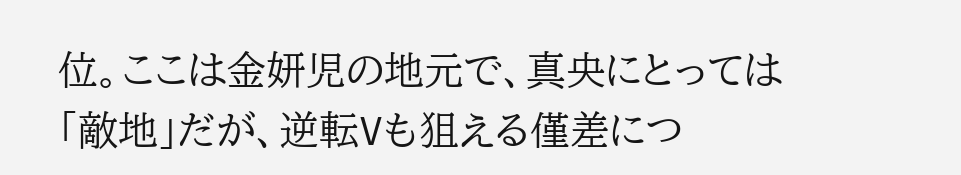位。ここは金妍児の地元で、真央にとっては「敵地」だが、逆転Vも狙える僅差につ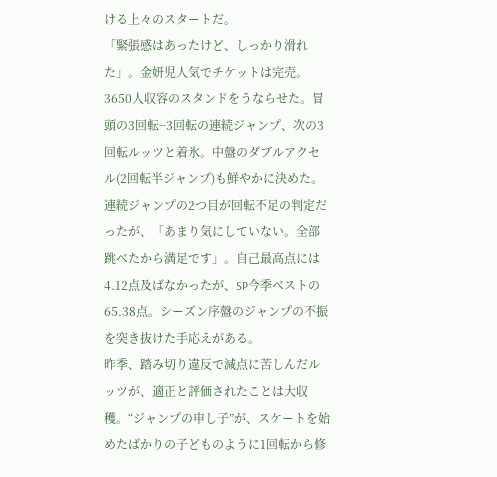ける上々のスタートだ。
「緊張感はあったけど、しっかり滑れた」。金妍児人気でチケットは完売。3650人収容のスタンドをうならせた。冒頭の3回転−3回転の連続ジャンプ、次の3回転ルッツと着氷。中盤のダブルアクセル(2回転半ジャンプ)も鮮やかに決めた。連続ジャンプの2つ目が回転不足の判定だったが、「あまり気にしていない。全部跳べたから満足です」。自己最高点には4.12点及ばなかったが、SP今季ベストの65.38点。シーズン序盤のジャンプの不振を突き抜けた手応えがある。
昨季、踏み切り違反で減点に苦しんだルッツが、適正と評価されたことは大収穫。“ジャンプの申し子”が、スケートを始めたばかりの子どものように1回転から修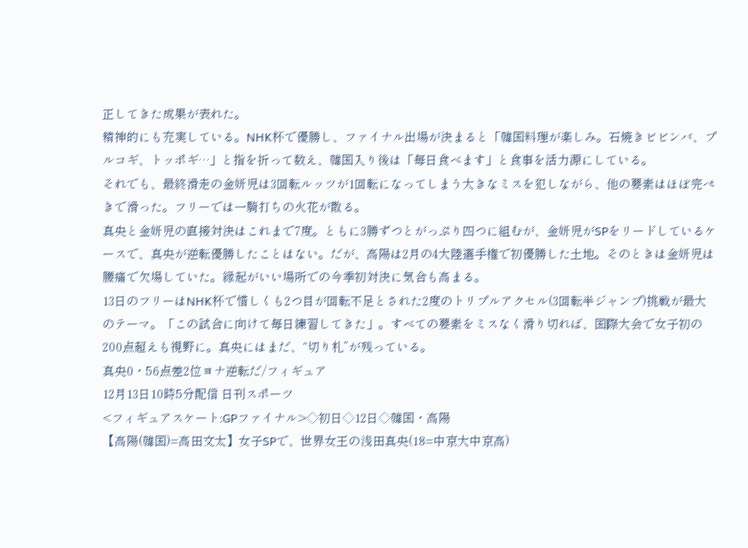正してきた成果が表れた。
精神的にも充実している。NHK杯で優勝し、ファイナル出場が決まると「韓国料理が楽しみ。石焼きビビンバ、プルコギ、トッポギ…」と指を折って数え、韓国入り後は「毎日食べます」と食事を活力源にしている。
それでも、最終滑走の金妍児は3回転ルッツが1回転になってしまう大きなミスを犯しながら、他の要素はほぼ完ぺきで滑った。フリーでは一騎打ちの火花が散る。
真央と金妍児の直接対決はこれまで7度。ともに3勝ずつとがっぷり四つに組むが、金妍児がSPをリードしているケースで、真央が逆転優勝したことはない。だが、高陽は2月の4大陸選手権で初優勝した土地。そのときは金妍児は腰痛で欠場していた。縁起がいい場所での今季初対決に気合も高まる。
13日のフリーはNHK杯で惜しくも2つ目が回転不足とされた2度のトリプルアクセル(3回転半ジャンプ)挑戦が最大のテーマ。「この試合に向けて毎日練習してきた」。すべての要素をミスなく滑り切れば、国際大会で女子初の200点超えも視野に。真央にはまだ、“切り札”が残っている。
真央0・56点差2位ヨナ逆転だ/フィギュア
12月13日10時5分配信 日刊スポーツ
<フィギュアスケート:GPファイナル>◇初日◇12日◇韓国・高陽
【高陽(韓国)=高田文太】女子SPで、世界女王の浅田真央(18=中京大中京高)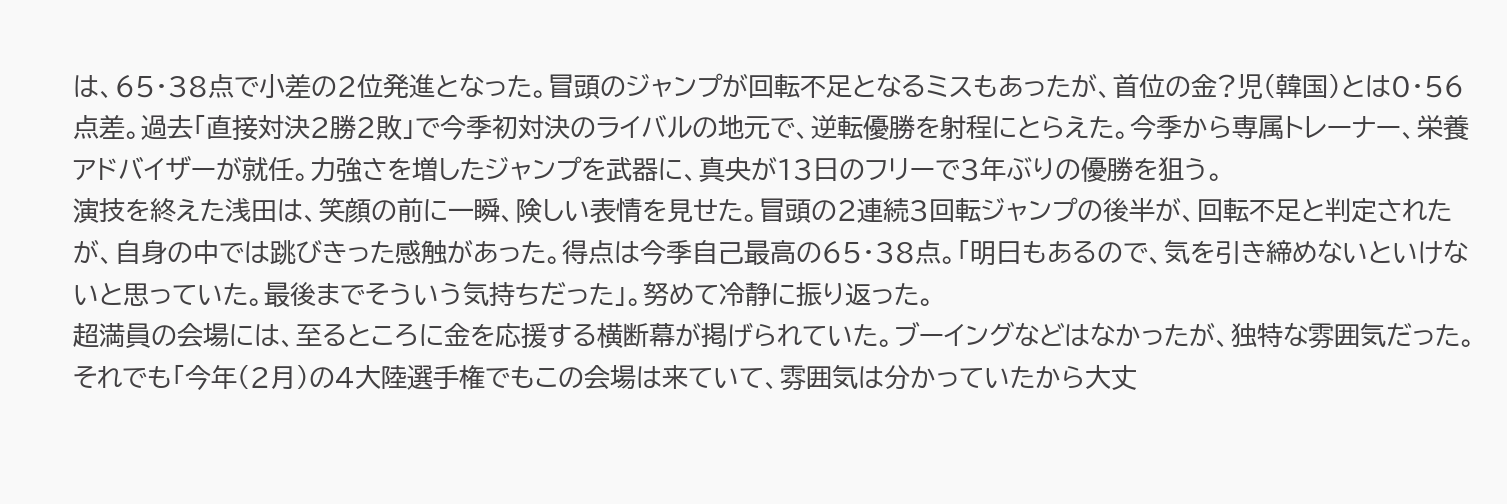は、65・38点で小差の2位発進となった。冒頭のジャンプが回転不足となるミスもあったが、首位の金?児(韓国)とは0・56点差。過去「直接対決2勝2敗」で今季初対決のライバルの地元で、逆転優勝を射程にとらえた。今季から専属トレーナー、栄養アドバイザーが就任。力強さを増したジャンプを武器に、真央が13日のフリーで3年ぶりの優勝を狙う。
演技を終えた浅田は、笑顔の前に一瞬、険しい表情を見せた。冒頭の2連続3回転ジャンプの後半が、回転不足と判定されたが、自身の中では跳びきった感触があった。得点は今季自己最高の65・38点。「明日もあるので、気を引き締めないといけないと思っていた。最後までそういう気持ちだった」。努めて冷静に振り返った。
超満員の会場には、至るところに金を応援する横断幕が掲げられていた。ブーイングなどはなかったが、独特な雰囲気だった。それでも「今年(2月)の4大陸選手権でもこの会場は来ていて、雰囲気は分かっていたから大丈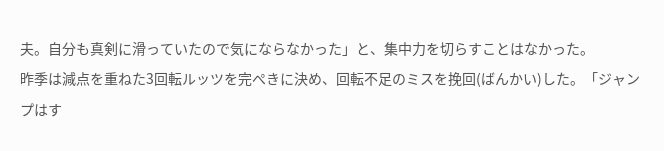夫。自分も真剣に滑っていたので気にならなかった」と、集中力を切らすことはなかった。
昨季は減点を重ねた3回転ルッツを完ぺきに決め、回転不足のミスを挽回(ばんかい)した。「ジャンプはす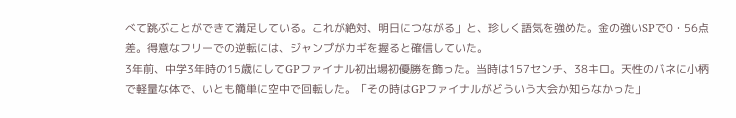べて跳ぶことができて満足している。これが絶対、明日につながる」と、珍しく語気を強めた。金の強いSPで0・56点差。得意なフリーでの逆転には、ジャンプがカギを握ると確信していた。
3年前、中学3年時の15歳にしてGPファイナル初出場初優勝を飾った。当時は157センチ、38キロ。天性のバネに小柄で軽量な体で、いとも簡単に空中で回転した。「その時はGPファイナルがどういう大会か知らなかった」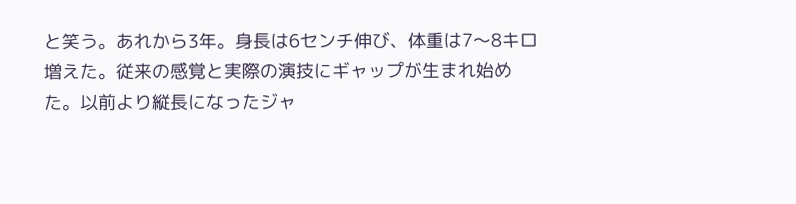と笑う。あれから3年。身長は6センチ伸び、体重は7〜8キロ増えた。従来の感覚と実際の演技にギャップが生まれ始めた。以前より縦長になったジャ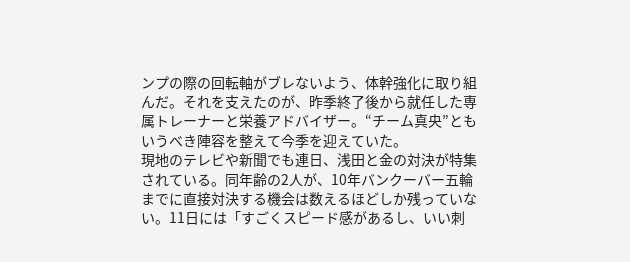ンプの際の回転軸がブレないよう、体幹強化に取り組んだ。それを支えたのが、昨季終了後から就任した専属トレーナーと栄養アドバイザー。“チーム真央”ともいうべき陣容を整えて今季を迎えていた。
現地のテレビや新聞でも連日、浅田と金の対決が特集されている。同年齢の2人が、10年バンクーバー五輪までに直接対決する機会は数えるほどしか残っていない。11日には「すごくスピード感があるし、いい刺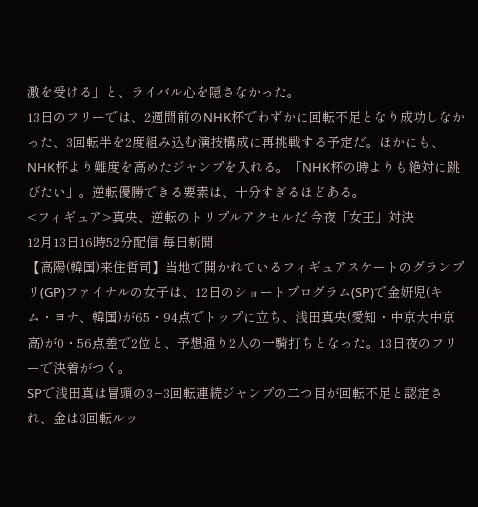激を受ける」と、ライバル心を隠さなかった。
13日のフリーでは、2週間前のNHK杯でわずかに回転不足となり成功しなかった、3回転半を2度組み込む演技構成に再挑戦する予定だ。ほかにも、NHK杯より難度を高めたジャンプを入れる。「NHK杯の時よりも絶対に跳びたい」。逆転優勝できる要素は、十分すぎるほどある。
<フィギュア>真央、逆転のトリプルアクセルだ 今夜「女王」対決
12月13日16時52分配信 毎日新聞
【高陽(韓国)来住哲司】当地で開かれているフィギュアスケートのグランプリ(GP)ファイナルの女子は、12日のショートプログラム(SP)で金妍児(キム・ヨナ、韓国)が65・94点でトップに立ち、浅田真央(愛知・中京大中京高)が0・56点差で2位と、予想通り2人の一騎打ちとなった。13日夜のフリーで決着がつく。
SPで浅田真は冒頭の3−3回転連続ジャンプの二つ目が回転不足と認定され、金は3回転ルッ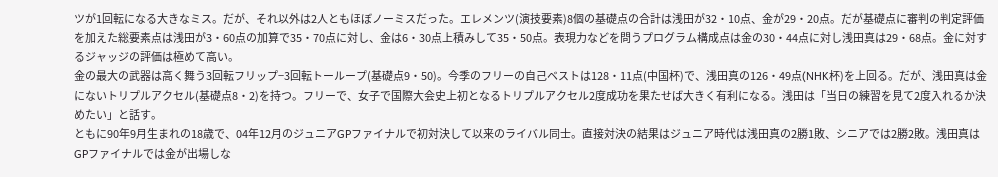ツが1回転になる大きなミス。だが、それ以外は2人ともほぼノーミスだった。エレメンツ(演技要素)8個の基礎点の合計は浅田が32・10点、金が29・20点。だが基礎点に審判の判定評価を加えた総要素点は浅田が3・60点の加算で35・70点に対し、金は6・30点上積みして35・50点。表現力などを問うプログラム構成点は金の30・44点に対し浅田真は29・68点。金に対するジャッジの評価は極めて高い。
金の最大の武器は高く舞う3回転フリップ−3回転トーループ(基礎点9・50)。今季のフリーの自己ベストは128・11点(中国杯)で、浅田真の126・49点(NHK杯)を上回る。だが、浅田真は金にないトリプルアクセル(基礎点8・2)を持つ。フリーで、女子で国際大会史上初となるトリプルアクセル2度成功を果たせば大きく有利になる。浅田は「当日の練習を見て2度入れるか決めたい」と話す。
ともに90年9月生まれの18歳で、04年12月のジュニアGPファイナルで初対決して以来のライバル同士。直接対決の結果はジュニア時代は浅田真の2勝1敗、シニアでは2勝2敗。浅田真はGPファイナルでは金が出場しな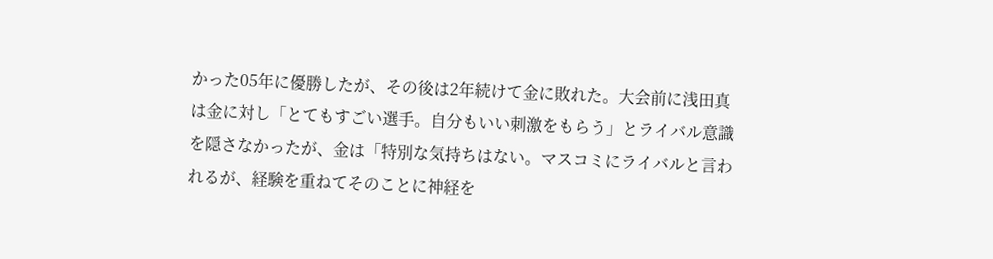かった05年に優勝したが、その後は2年続けて金に敗れた。大会前に浅田真は金に対し「とてもすごい選手。自分もいい刺激をもらう」とライバル意識を隠さなかったが、金は「特別な気持ちはない。マスコミにライバルと言われるが、経験を重ねてそのことに神経を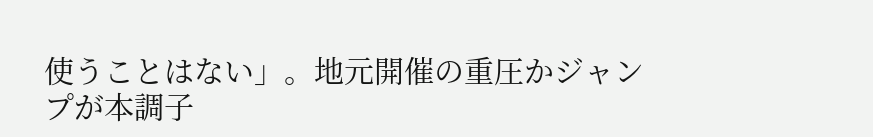使うことはない」。地元開催の重圧かジャンプが本調子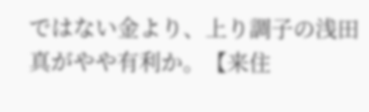ではない金より、上り調子の浅田真がやや有利か。【来住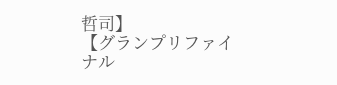哲司】
【グランプリファイナル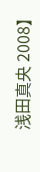浅田真央 2008】